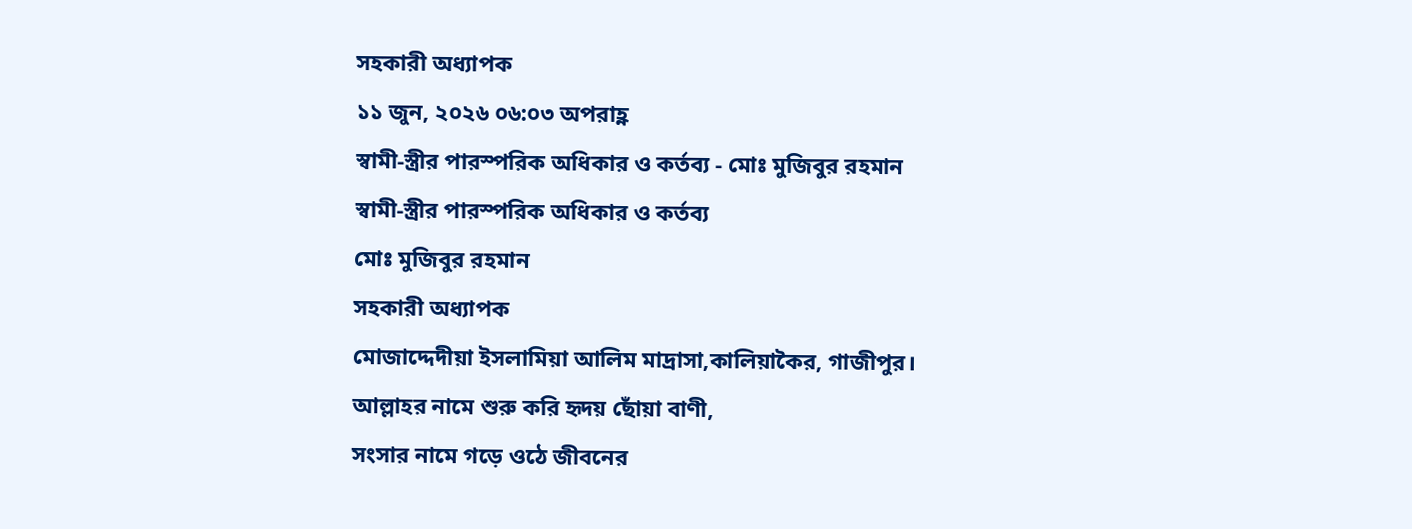সহকারী অধ্যাপক
১১ জুন, ২০২৬ ০৬:০৩ অপরাহ্ণ
স্বামী-স্ত্রীর পারস্পরিক অধিকার ও কর্তব্য - মোঃ মুজিবুর রহমান
স্বামী-স্ত্রীর পারস্পরিক অধিকার ও কর্তব্য
মোঃ মুজিবুর রহমান
সহকারী অধ্যাপক
মোজাদ্দেদীয়া ইসলামিয়া আলিম মাদ্রাসা,কালিয়াকৈর, গাজীপুর।
আল্লাহর নামে শুরু করি হৃদয় ছোঁয়া বাণী,
সংসার নামে গড়ে ওঠে জীবনের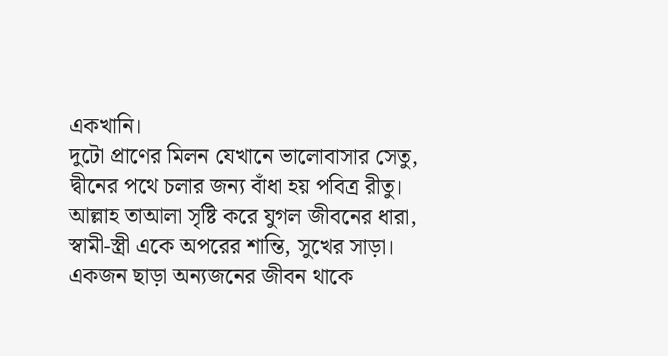একখানি।
দুটো প্রাণের মিলন যেখানে ভালোবাসার সেতু,
দ্বীনের পথে চলার জন্য বাঁধা হয় পবিত্র রীতু।
আল্লাহ তাআলা সৃষ্টি করে যুগল জীবনের ধারা,
স্বামী-স্ত্রী একে অপরের শান্তি, সুখের সাড়া।
একজন ছাড়া অন্যজনের জীবন থাকে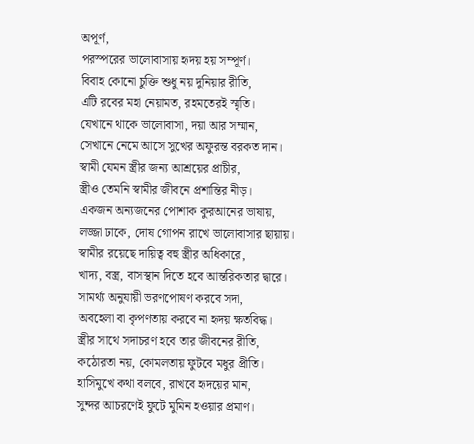অপূর্ণ,
পরস্পরের ভালোবাসায় হৃদয় হয় সম্পূর্ণ।
বিবাহ কোনো চুক্তি শুধু নয় দুনিয়ার রীতি,
এটি রবের মহা নেয়ামত, রহমতেরই স্মৃতি।
যেখানে থাকে ভালোবাসা, দয়া আর সম্মান,
সেখানে নেমে আসে সুখের অফুরন্ত বরকত দান।
স্বামী যেমন স্ত্রীর জন্য আশ্রয়ের প্রাচীর,
স্ত্রীও তেমনি স্বামীর জীবনে প্রশান্তির নীড়।
একজন অন্যজনের পোশাক কুরআনের ভাষায়,
লজ্জা ঢাকে, দোষ গোপন রাখে ভালোবাসার ছায়ায়।
স্বামীর রয়েছে দায়িত্ব বহু স্ত্রীর অধিকারে,
খাদ্য, বস্ত্র, বাসস্থান দিতে হবে আন্তরিকতার দ্বারে।
সামর্থ্য অনুযায়ী ভরণপোষণ করবে সদা,
অবহেলা বা কৃপণতায় করবে না হৃদয় ক্ষতবিদ্ধ।
স্ত্রীর সাথে সদাচরণ হবে তার জীবনের রীতি,
কঠোরতা নয়, কোমলতায় ফুটবে মধুর প্রীতি।
হাসিমুখে কথা বলবে, রাখবে হৃদয়ের মান,
সুন্দর আচরণেই ফুটে মুমিন হওয়ার প্রমাণ।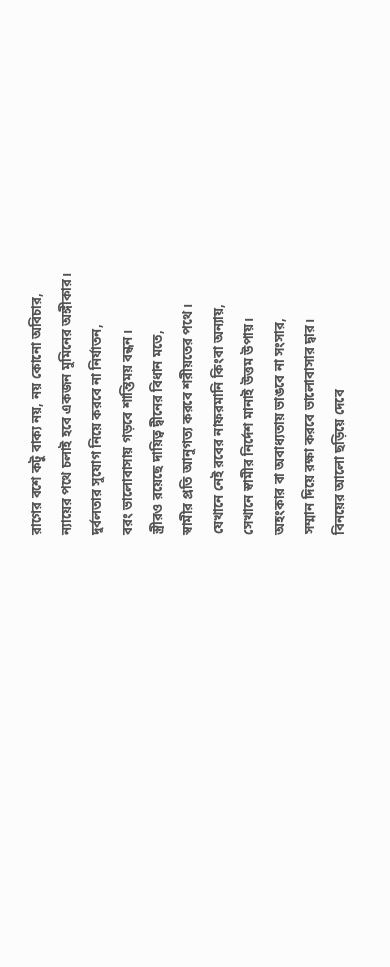রাগের বশে কটু বাক্য নয়, নয় কোনো অবিচার,
ন্যায়ের পথে চলাই হবে একজন মুমিনের অঙ্গীকার।
দুর্বলতার সুযোগ নিয়ে করবে না নির্যাতন,
বরং ভালোবাসায় গড়বে শান্তিময় বন্ধন।
স্ত্রীরও রয়েছে দায়িত্ব দ্বীনের বিধান মতে,
স্বামীর প্রতি আনুগত্য করবে শরীয়তের পথে।
যেখানে নেই রবের নাফরমানি কিংবা অন্যায়,
সেখানে স্বামীর নির্দেশ মানাই উত্তম উপায়।
অহংকার বা অবাধ্যতায় ভাঙবে না সংসার,
সম্মান দিয়ে রক্ষা করবে ভালোবাসার দ্বার।
বিনয়ের আলো ছড়িয়ে দেবে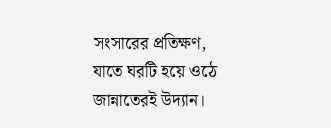সংসারের প্রতিক্ষণ,
যাতে ঘরটি হয়ে ওঠে জান্নাতেরই উদ্যান।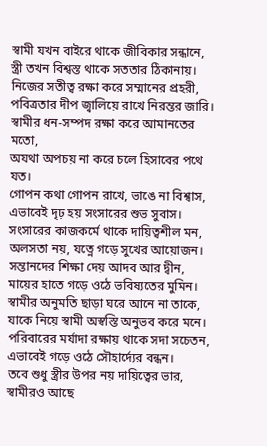স্বামী যখন বাইরে থাকে জীবিকার সন্ধানে,
স্ত্রী তখন বিশ্বস্ত থাকে সততার ঠিকানায়।
নিজের সতীত্ব রক্ষা করে সম্মানের প্রহরী,
পবিত্রতার দীপ জ্বালিয়ে রাখে নিরন্তর জারি।
স্বামীর ধন-সম্পদ রক্ষা করে আমানতের মতো,
অযথা অপচয় না করে চলে হিসাবের পথে যত।
গোপন কথা গোপন রাখে, ভাঙে না বিশ্বাস,
এভাবেই দৃঢ় হয় সংসারের শুভ সুবাস।
সংসারের কাজকর্মে থাকে দায়িত্বশীল মন,
অলসতা নয়, যত্নে গড়ে সুখের আয়োজন।
সন্তানদের শিক্ষা দেয় আদব আর দ্বীন,
মায়ের হাতে গড়ে ওঠে ভবিষ্যতের মুমিন।
স্বামীর অনুমতি ছাড়া ঘরে আনে না তাকে,
যাকে নিয়ে স্বামী অস্বস্তি অনুভব করে মনে।
পরিবারের মর্যাদা রক্ষায় থাকে সদা সচেতন,
এভাবেই গড়ে ওঠে সৌহার্দ্যের বন্ধন।
তবে শুধু স্ত্রীর উপর নয় দায়িত্বের ভার,
স্বামীরও আছে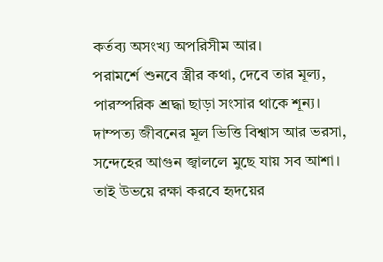কর্তব্য অসংখ্য অপরিসীম আর।
পরামর্শে শুনবে স্ত্রীর কথা, দেবে তার মূল্য,
পারস্পরিক শ্রদ্ধা ছাড়া সংসার থাকে শূন্য।
দাম্পত্য জীবনের মূল ভিত্তি বিশ্বাস আর ভরসা,
সন্দেহের আগুন জ্বাললে মুছে যায় সব আশা।
তাই উভয়ে রক্ষা করবে হৃদয়ের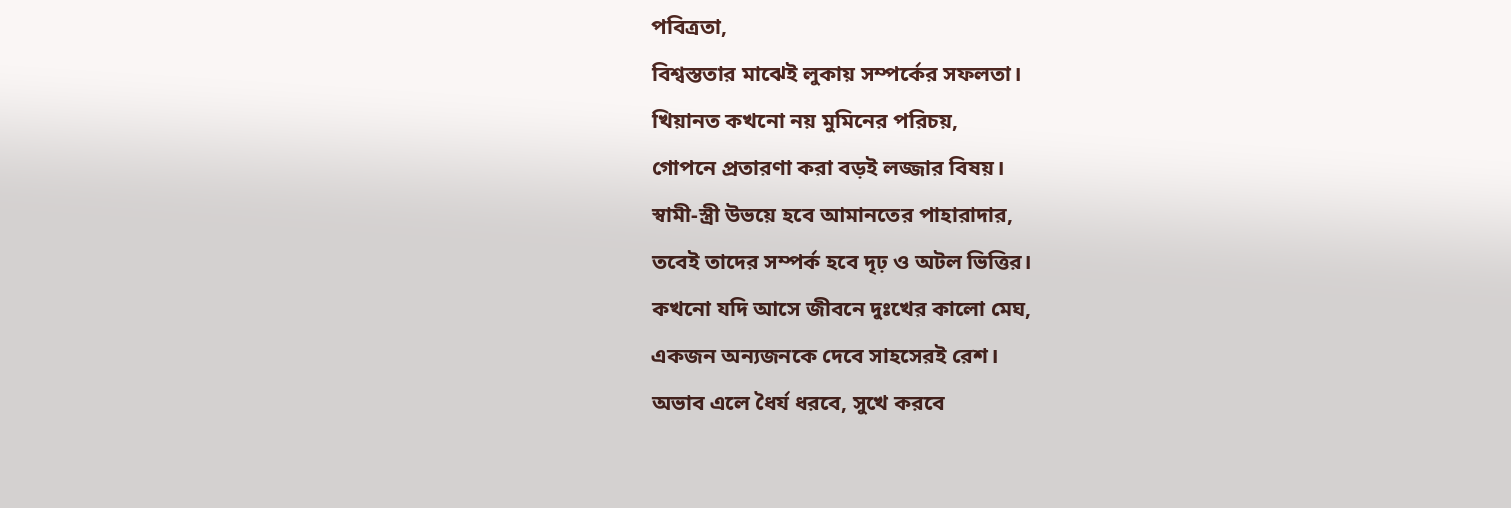পবিত্রতা,
বিশ্বস্ততার মাঝেই লুকায় সম্পর্কের সফলতা।
খিয়ানত কখনো নয় মুমিনের পরিচয়,
গোপনে প্রতারণা করা বড়ই লজ্জার বিষয়।
স্বামী-স্ত্রী উভয়ে হবে আমানতের পাহারাদার,
তবেই তাদের সম্পর্ক হবে দৃঢ় ও অটল ভিত্তির।
কখনো যদি আসে জীবনে দুঃখের কালো মেঘ,
একজন অন্যজনকে দেবে সাহসেরই রেশ।
অভাব এলে ধৈর্য ধরবে, সুখে করবে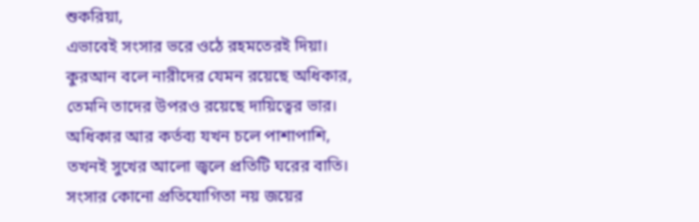শুকরিয়া,
এভাবেই সংসার ভরে ওঠে রহমতেরই দিয়া।
কুরআন বলে নারীদের যেমন রয়েছে অধিকার,
তেমনি তাদের উপরও রয়েছে দায়িত্বের ভার।
অধিকার আর কর্তব্য যখন চলে পাশাপাশি,
তখনই সুখের আলো জ্বলে প্রতিটি ঘরের বাতি।
সংসার কোনো প্রতিযোগিতা নয় জয়ের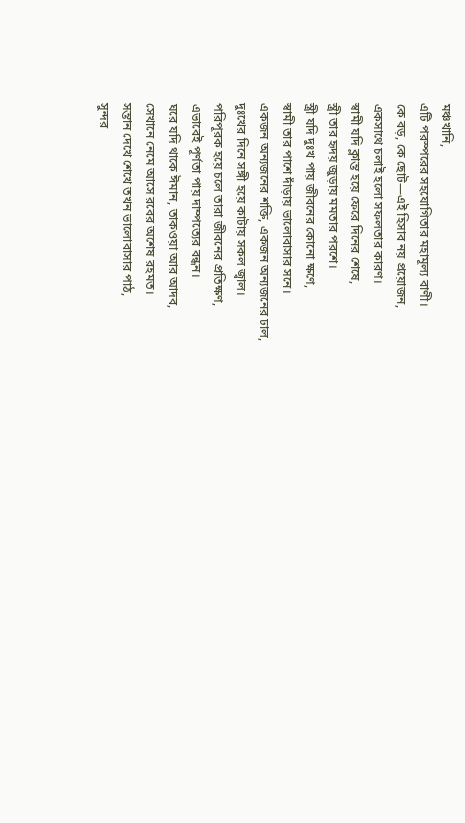মঞ্চখানি,
এটি পরস্পরের সহযোগিতার মহামূল্য বাণী।
কে বড়, কে ছোট—এই হিসাব নয় প্রয়োজন,
একসাথে চলাই হলো সফলতার কারণ।
স্বামী যদি ক্লান্ত হয়ে ফেরে দিনের শেষে,
স্ত্রী তার হৃদয় জুড়ায় মমতার পরশে।
স্ত্রী যদি দুঃখ পায় জীবনের কোনো ক্ষণে,
স্বামী তার পাশে দাঁড়ায় ভালোবাসার সনে।
একজন অন্যজনের শক্তি, একজন অন্যজনের ঢাল,
দুঃখের দিনে সঙ্গী হয়ে কাটায় সকল জ্বাল।
পরিপূরক হয়ে চলে তারা জীবনের প্রতিক্ষণ,
এভাবেই পূর্ণতা পায় দাম্পত্যের বন্ধন।
ঘরে যদি থাকে ঈমান, তাকওয়া আর আদব,
সেখানে নেমে আসে রবের অশেষ রহমত।
সন্তান দেখে শেখে তখন ভালোবাসার পাঠ,
সুন্দর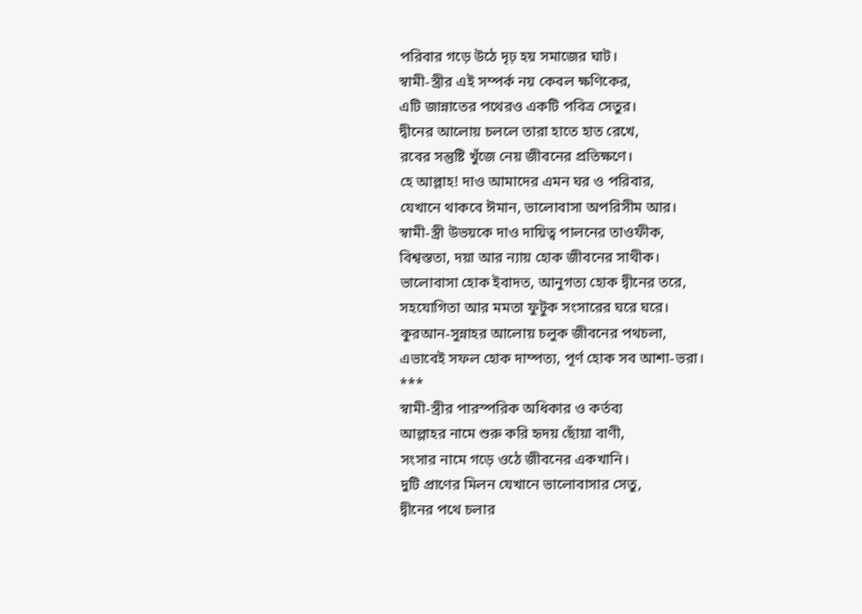পরিবার গড়ে উঠে দৃঢ় হয় সমাজের ঘাট।
স্বামী-স্ত্রীর এই সম্পর্ক নয় কেবল ক্ষণিকের,
এটি জান্নাতের পথেরও একটি পবিত্র সেতুর।
দ্বীনের আলোয় চললে তারা হাতে হাত রেখে,
রবের সন্তুষ্টি খুঁজে নেয় জীবনের প্রতিক্ষণে।
হে আল্লাহ! দাও আমাদের এমন ঘর ও পরিবার,
যেখানে থাকবে ঈমান, ভালোবাসা অপরিসীম আর।
স্বামী-স্ত্রী উভয়কে দাও দায়িত্ব পালনের তাওফীক,
বিশ্বস্ততা, দয়া আর ন্যায় হোক জীবনের সাথীক।
ভালোবাসা হোক ইবাদত, আনুগত্য হোক দ্বীনের তরে,
সহযোগিতা আর মমতা ফুটুক সংসারের ঘরে ঘরে।
কুরআন-সুন্নাহর আলোয় চলুক জীবনের পথচলা,
এভাবেই সফল হোক দাম্পত্য, পূর্ণ হোক সব আশা-ভরা।
***
স্বামী-স্ত্রীর পারস্পরিক অধিকার ও কর্তব্য
আল্লাহর নামে শুরু করি হৃদয় ছোঁয়া বাণী,
সংসার নামে গড়ে ওঠে জীবনের একখানি।
দুটি প্রাণের মিলন যেখানে ভালোবাসার সেতু,
দ্বীনের পথে চলার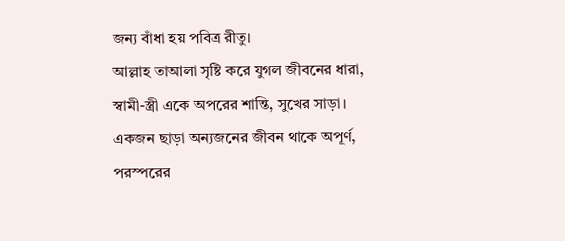জন্য বাঁধা হয় পবিত্র রীতু।
আল্লাহ তাআলা সৃষ্টি করে যুগল জীবনের ধারা,
স্বামী-স্ত্রী একে অপরের শান্তি, সুখের সাড়া।
একজন ছাড়া অন্যজনের জীবন থাকে অপূর্ণ,
পরস্পরের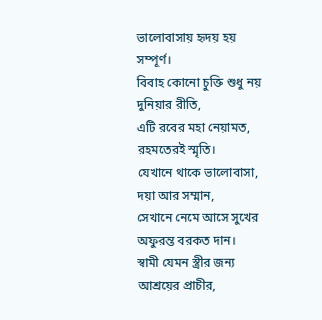ভালোবাসায় হৃদয় হয় সম্পূর্ণ।
বিবাহ কোনো চুক্তি শুধু নয় দুনিয়ার রীতি,
এটি রবের মহা নেয়ামত, রহমতেরই স্মৃতি।
যেখানে থাকে ভালোবাসা, দয়া আর সম্মান,
সেখানে নেমে আসে সুখের অফুরন্ত বরকত দান।
স্বামী যেমন স্ত্রীর জন্য আশ্রয়ের প্রাচীর,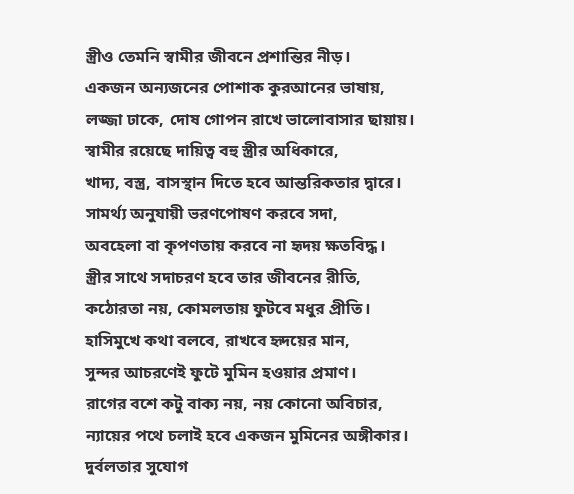স্ত্রীও তেমনি স্বামীর জীবনে প্রশান্তির নীড়।
একজন অন্যজনের পোশাক কুরআনের ভাষায়,
লজ্জা ঢাকে, দোষ গোপন রাখে ভালোবাসার ছায়ায়।
স্বামীর রয়েছে দায়িত্ব বহু স্ত্রীর অধিকারে,
খাদ্য, বস্ত্র, বাসস্থান দিতে হবে আন্তরিকতার দ্বারে।
সামর্থ্য অনুযায়ী ভরণপোষণ করবে সদা,
অবহেলা বা কৃপণতায় করবে না হৃদয় ক্ষতবিদ্ধ।
স্ত্রীর সাথে সদাচরণ হবে তার জীবনের রীতি,
কঠোরতা নয়, কোমলতায় ফুটবে মধুর প্রীতি।
হাসিমুখে কথা বলবে, রাখবে হৃদয়ের মান,
সুন্দর আচরণেই ফুটে মুমিন হওয়ার প্রমাণ।
রাগের বশে কটু বাক্য নয়, নয় কোনো অবিচার,
ন্যায়ের পথে চলাই হবে একজন মুমিনের অঙ্গীকার।
দুর্বলতার সুযোগ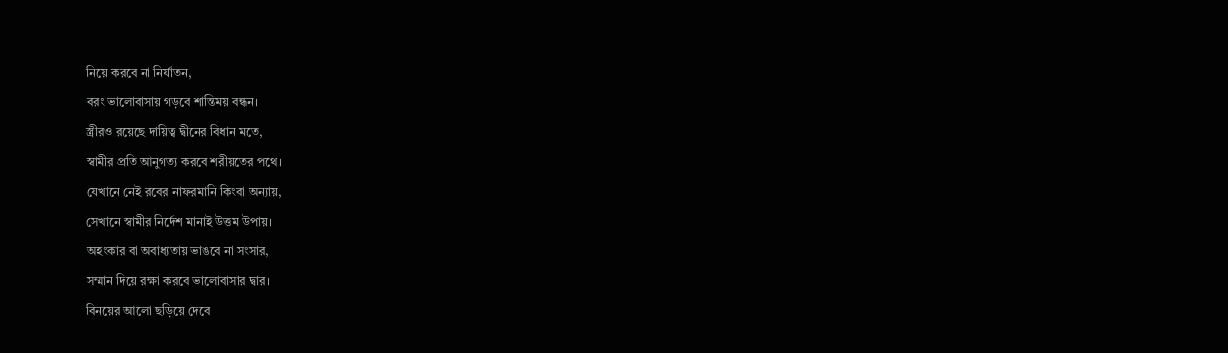নিয়ে করবে না নির্যাতন,
বরং ভালোবাসায় গড়বে শান্তিময় বন্ধন।
স্ত্রীরও রয়েছে দায়িত্ব দ্বীনের বিধান মতে,
স্বামীর প্রতি আনুগত্য করবে শরীয়তের পথে।
যেখানে নেই রবের নাফরমানি কিংবা অন্যায়,
সেখানে স্বামীর নির্দেশ মানাই উত্তম উপায়।
অহংকার বা অবাধ্যতায় ভাঙবে না সংসার,
সম্মান দিয়ে রক্ষা করবে ভালোবাসার দ্বার।
বিনয়ের আলো ছড়িয়ে দেবে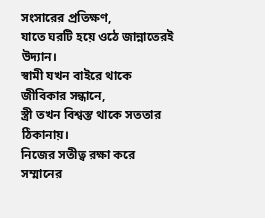সংসারের প্রতিক্ষণ,
যাতে ঘরটি হয়ে ওঠে জান্নাতেরই উদ্যান।
স্বামী যখন বাইরে থাকে জীবিকার সন্ধানে,
স্ত্রী তখন বিশ্বস্ত থাকে সততার ঠিকানায়।
নিজের সতীত্ব রক্ষা করে সম্মানের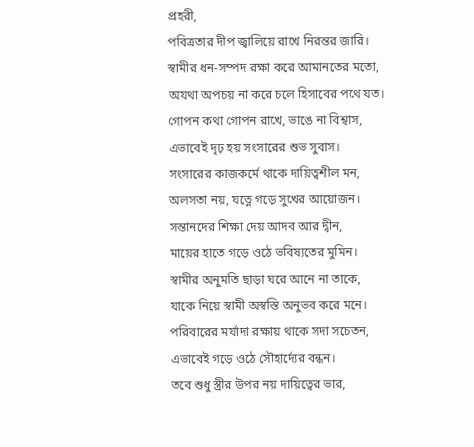প্রহরী,
পবিত্রতার দীপ জ্বালিয়ে রাখে নিরন্তর জারি।
স্বামীর ধন-সম্পদ রক্ষা করে আমানতের মতো,
অযথা অপচয় না করে চলে হিসাবের পথে যত।
গোপন কথা গোপন রাখে, ভাঙে না বিশ্বাস,
এভাবেই দৃঢ় হয় সংসারের শুভ সুবাস।
সংসারের কাজকর্মে থাকে দায়িত্বশীল মন,
অলসতা নয়, যত্নে গড়ে সুখের আয়োজন।
সন্তানদের শিক্ষা দেয় আদব আর দ্বীন,
মায়ের হাতে গড়ে ওঠে ভবিষ্যতের মুমিন।
স্বামীর অনুমতি ছাড়া ঘরে আনে না তাকে,
যাকে নিয়ে স্বামী অস্বস্তি অনুভব করে মনে।
পরিবারের মর্যাদা রক্ষায় থাকে সদা সচেতন,
এভাবেই গড়ে ওঠে সৌহার্দ্যের বন্ধন।
তবে শুধু স্ত্রীর উপর নয় দায়িত্বের ভার,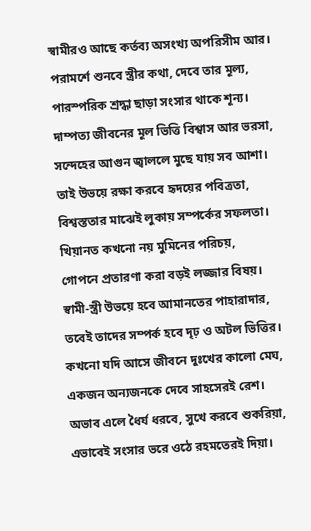স্বামীরও আছে কর্তব্য অসংখ্য অপরিসীম আর।
পরামর্শে শুনবে স্ত্রীর কথা, দেবে তার মূল্য,
পারস্পরিক শ্রদ্ধা ছাড়া সংসার থাকে শূন্য।
দাম্পত্য জীবনের মূল ভিত্তি বিশ্বাস আর ভরসা,
সন্দেহের আগুন জ্বাললে মুছে যায় সব আশা।
তাই উভয়ে রক্ষা করবে হৃদয়ের পবিত্রতা,
বিশ্বস্ততার মাঝেই লুকায় সম্পর্কের সফলতা।
খিয়ানত কখনো নয় মুমিনের পরিচয়,
গোপনে প্রতারণা করা বড়ই লজ্জার বিষয়।
স্বামী-স্ত্রী উভয়ে হবে আমানতের পাহারাদার,
তবেই তাদের সম্পর্ক হবে দৃঢ় ও অটল ভিত্তির।
কখনো যদি আসে জীবনে দুঃখের কালো মেঘ,
একজন অন্যজনকে দেবে সাহসেরই রেশ।
অভাব এলে ধৈর্য ধরবে, সুখে করবে শুকরিয়া,
এভাবেই সংসার ভরে ওঠে রহমতেরই দিয়া।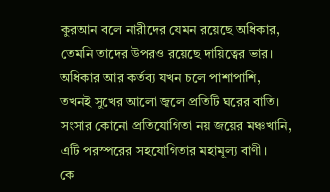কুরআন বলে নারীদের যেমন রয়েছে অধিকার,
তেমনি তাদের উপরও রয়েছে দায়িত্বের ভার।
অধিকার আর কর্তব্য যখন চলে পাশাপাশি,
তখনই সুখের আলো জ্বলে প্রতিটি ঘরের বাতি।
সংসার কোনো প্রতিযোগিতা নয় জয়ের মঞ্চখানি,
এটি পরস্পরের সহযোগিতার মহামূল্য বাণী।
কে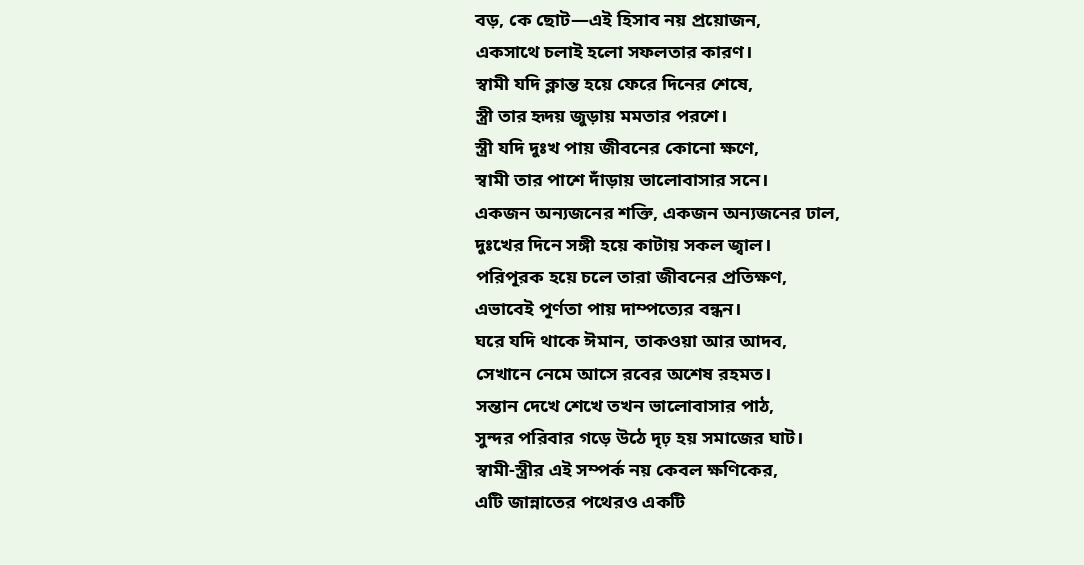বড়, কে ছোট—এই হিসাব নয় প্রয়োজন,
একসাথে চলাই হলো সফলতার কারণ।
স্বামী যদি ক্লান্ত হয়ে ফেরে দিনের শেষে,
স্ত্রী তার হৃদয় জুড়ায় মমতার পরশে।
স্ত্রী যদি দুঃখ পায় জীবনের কোনো ক্ষণে,
স্বামী তার পাশে দাঁড়ায় ভালোবাসার সনে।
একজন অন্যজনের শক্তি, একজন অন্যজনের ঢাল,
দুঃখের দিনে সঙ্গী হয়ে কাটায় সকল জ্বাল।
পরিপূরক হয়ে চলে তারা জীবনের প্রতিক্ষণ,
এভাবেই পূর্ণতা পায় দাম্পত্যের বন্ধন।
ঘরে যদি থাকে ঈমান, তাকওয়া আর আদব,
সেখানে নেমে আসে রবের অশেষ রহমত।
সন্তান দেখে শেখে তখন ভালোবাসার পাঠ,
সুন্দর পরিবার গড়ে উঠে দৃঢ় হয় সমাজের ঘাট।
স্বামী-স্ত্রীর এই সম্পর্ক নয় কেবল ক্ষণিকের,
এটি জান্নাতের পথেরও একটি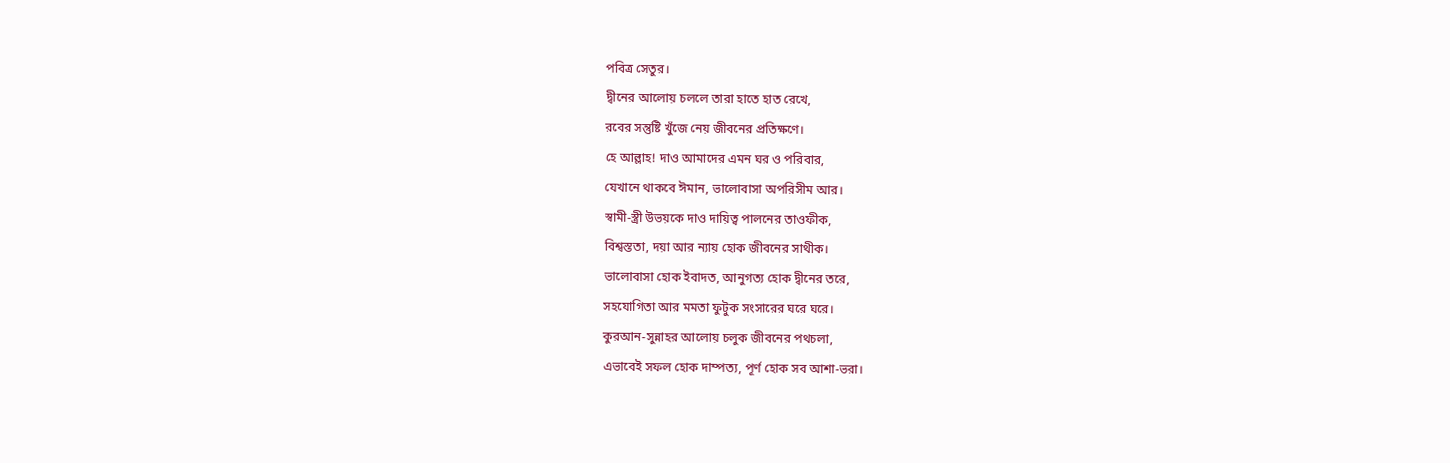পবিত্র সেতুর।
দ্বীনের আলোয় চললে তারা হাতে হাত রেখে,
রবের সন্তুষ্টি খুঁজে নেয় জীবনের প্রতিক্ষণে।
হে আল্লাহ! দাও আমাদের এমন ঘর ও পরিবার,
যেখানে থাকবে ঈমান, ভালোবাসা অপরিসীম আর।
স্বামী-স্ত্রী উভয়কে দাও দায়িত্ব পালনের তাওফীক,
বিশ্বস্ততা, দয়া আর ন্যায় হোক জীবনের সাথীক।
ভালোবাসা হোক ইবাদত, আনুগত্য হোক দ্বীনের তরে,
সহযোগিতা আর মমতা ফুটুক সংসারের ঘরে ঘরে।
কুরআন-সুন্নাহর আলোয় চলুক জীবনের পথচলা,
এভাবেই সফল হোক দাম্পত্য, পূর্ণ হোক সব আশা-ভরা।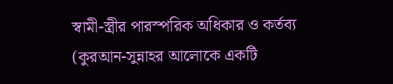স্বামী-স্ত্রীর পারস্পরিক অধিকার ও কর্তব্য
(কুরআন-সুন্নাহর আলোকে একটি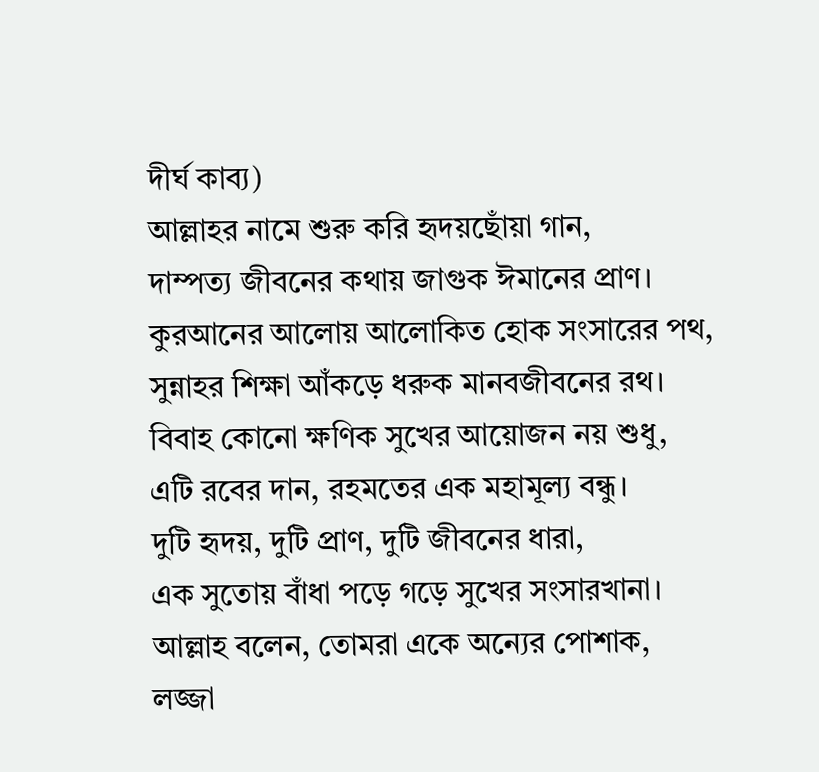দীর্ঘ কাব্য)
আল্লাহর নামে শুরু করি হৃদয়ছোঁয়া গান,
দাম্পত্য জীবনের কথায় জাগুক ঈমানের প্রাণ।
কুরআনের আলোয় আলোকিত হোক সংসারের পথ,
সুন্নাহর শিক্ষা আঁকড়ে ধরুক মানবজীবনের রথ।
বিবাহ কোনো ক্ষণিক সুখের আয়োজন নয় শুধু,
এটি রবের দান, রহমতের এক মহামূল্য বন্ধু।
দুটি হৃদয়, দুটি প্রাণ, দুটি জীবনের ধারা,
এক সুতোয় বাঁধা পড়ে গড়ে সুখের সংসারখানা।
আল্লাহ বলেন, তোমরা একে অন্যের পোশাক,
লজ্জা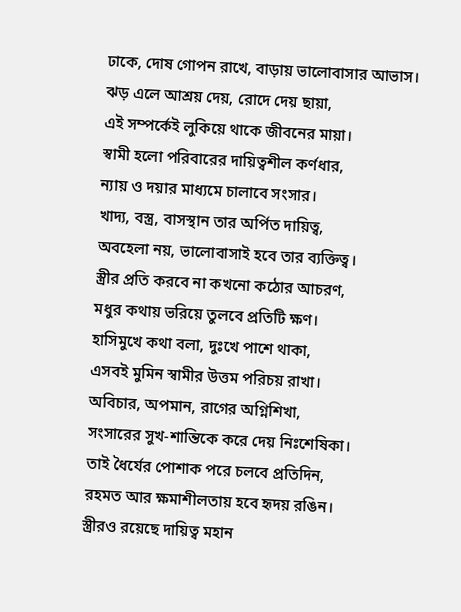ঢাকে, দোষ গোপন রাখে, বাড়ায় ভালোবাসার আভাস।
ঝড় এলে আশ্রয় দেয়, রোদে দেয় ছায়া,
এই সম্পর্কেই লুকিয়ে থাকে জীবনের মায়া।
স্বামী হলো পরিবারের দায়িত্বশীল কর্ণধার,
ন্যায় ও দয়ার মাধ্যমে চালাবে সংসার।
খাদ্য, বস্ত্র, বাসস্থান তার অর্পিত দায়িত্ব,
অবহেলা নয়, ভালোবাসাই হবে তার ব্যক্তিত্ব।
স্ত্রীর প্রতি করবে না কখনো কঠোর আচরণ,
মধুর কথায় ভরিয়ে তুলবে প্রতিটি ক্ষণ।
হাসিমুখে কথা বলা, দুঃখে পাশে থাকা,
এসবই মুমিন স্বামীর উত্তম পরিচয় রাখা।
অবিচার, অপমান, রাগের অগ্নিশিখা,
সংসারের সুখ-শান্তিকে করে দেয় নিঃশেষিকা।
তাই ধৈর্যের পোশাক পরে চলবে প্রতিদিন,
রহমত আর ক্ষমাশীলতায় হবে হৃদয় রঙিন।
স্ত্রীরও রয়েছে দায়িত্ব মহান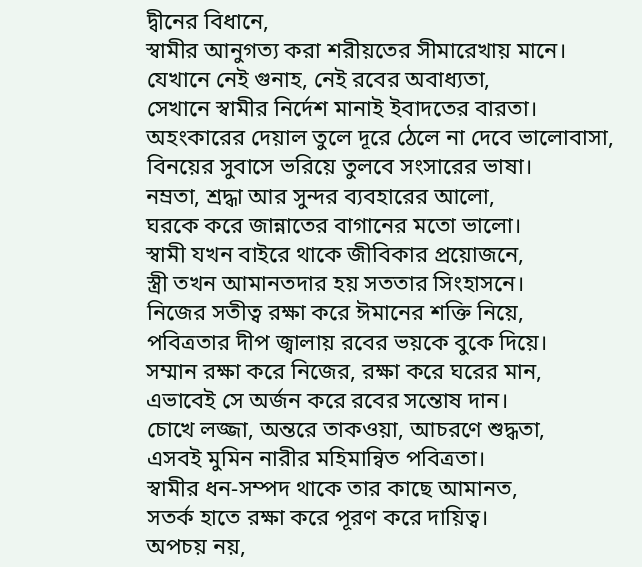দ্বীনের বিধানে,
স্বামীর আনুগত্য করা শরীয়তের সীমারেখায় মানে।
যেখানে নেই গুনাহ, নেই রবের অবাধ্যতা,
সেখানে স্বামীর নির্দেশ মানাই ইবাদতের বারতা।
অহংকারের দেয়াল তুলে দূরে ঠেলে না দেবে ভালোবাসা,
বিনয়ের সুবাসে ভরিয়ে তুলবে সংসারের ভাষা।
নম্রতা, শ্রদ্ধা আর সুন্দর ব্যবহারের আলো,
ঘরকে করে জান্নাতের বাগানের মতো ভালো।
স্বামী যখন বাইরে থাকে জীবিকার প্রয়োজনে,
স্ত্রী তখন আমানতদার হয় সততার সিংহাসনে।
নিজের সতীত্ব রক্ষা করে ঈমানের শক্তি নিয়ে,
পবিত্রতার দীপ জ্বালায় রবের ভয়কে বুকে দিয়ে।
সম্মান রক্ষা করে নিজের, রক্ষা করে ঘরের মান,
এভাবেই সে অর্জন করে রবের সন্তোষ দান।
চোখে লজ্জা, অন্তরে তাকওয়া, আচরণে শুদ্ধতা,
এসবই মুমিন নারীর মহিমান্বিত পবিত্রতা।
স্বামীর ধন-সম্পদ থাকে তার কাছে আমানত,
সতর্ক হাতে রক্ষা করে পূরণ করে দায়িত্ব।
অপচয় নয়,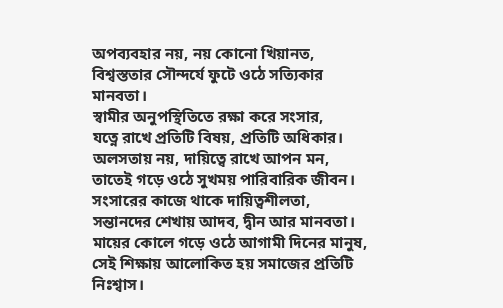অপব্যবহার নয়, নয় কোনো খিয়ানত,
বিশ্বস্ততার সৌন্দর্যে ফুটে ওঠে সত্যিকার মানবতা।
স্বামীর অনুপস্থিতিতে রক্ষা করে সংসার,
যত্নে রাখে প্রতিটি বিষয়, প্রতিটি অধিকার।
অলসতায় নয়, দায়িত্বে রাখে আপন মন,
তাতেই গড়ে ওঠে সুখময় পারিবারিক জীবন।
সংসারের কাজে থাকে দায়িত্বশীলতা,
সন্তানদের শেখায় আদব, দ্বীন আর মানবতা।
মায়ের কোলে গড়ে ওঠে আগামী দিনের মানুষ,
সেই শিক্ষায় আলোকিত হয় সমাজের প্রতিটি নিঃশ্বাস।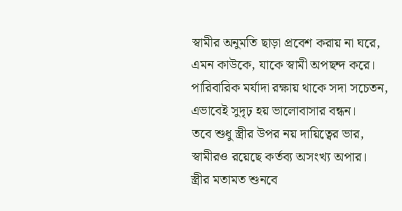স্বামীর অনুমতি ছাড়া প্রবেশ করায় না ঘরে,
এমন কাউকে, যাকে স্বামী অপছন্দ করে।
পারিবারিক মর্যাদা রক্ষায় থাকে সদা সচেতন,
এভাবেই সুদৃঢ় হয় ভালোবাসার বন্ধন।
তবে শুধু স্ত্রীর উপর নয় দায়িত্বের ভার,
স্বামীরও রয়েছে কর্তব্য অসংখ্য অপার।
স্ত্রীর মতামত শুনবে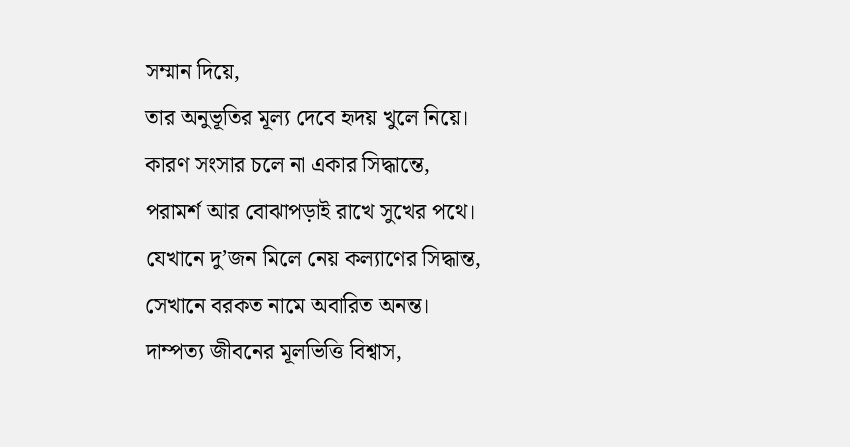সম্মান দিয়ে,
তার অনুভূতির মূল্য দেবে হৃদয় খুলে নিয়ে।
কারণ সংসার চলে না একার সিদ্ধান্তে,
পরামর্শ আর বোঝাপড়াই রাখে সুখের পথে।
যেখানে দু’জন মিলে নেয় কল্যাণের সিদ্ধান্ত,
সেখানে বরকত নামে অবারিত অনন্ত।
দাম্পত্য জীবনের মূলভিত্তি বিশ্বাস,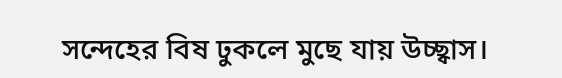সন্দেহের বিষ ঢুকলে মুছে যায় উচ্ছ্বাস।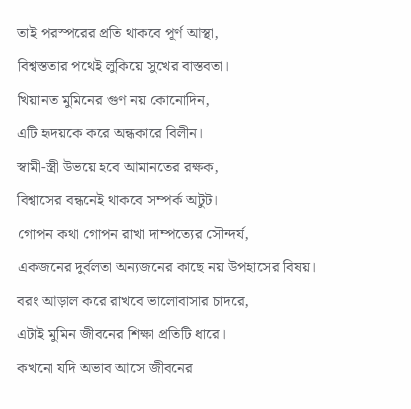তাই পরস্পরের প্রতি থাকবে পূর্ণ আস্থা,
বিশ্বস্ততার পথেই লুকিয়ে সুখের বাস্তবতা।
খিয়ানত মুমিনের গুণ নয় কোনোদিন,
এটি হৃদয়কে করে অন্ধকারে বিলীন।
স্বামী-স্ত্রী উভয়ে হবে আমানতের রক্ষক,
বিশ্বাসের বন্ধনেই থাকবে সম্পর্ক অটুট।
গোপন কথা গোপন রাখা দাম্পত্যের সৌন্দর্য,
একজনের দুর্বলতা অন্যজনের কাছে নয় উপহাসের বিষয়।
বরং আড়াল করে রাখবে ভালোবাসার চাদরে,
এটাই মুমিন জীবনের শিক্ষা প্রতিটি ধারে।
কখনো যদি অভাব আসে জীবনের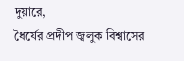দুয়ারে,
ধৈর্যের প্রদীপ জ্বলুক বিশ্বাসের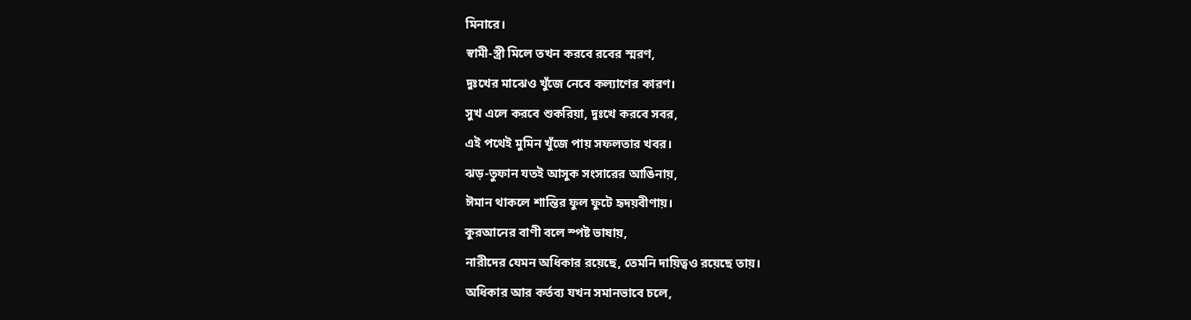মিনারে।
স্বামী-স্ত্রী মিলে তখন করবে রবের স্মরণ,
দুঃখের মাঝেও খুঁজে নেবে কল্যাণের কারণ।
সুখ এলে করবে শুকরিয়া, দুঃখে করবে সবর,
এই পথেই মুমিন খুঁজে পায় সফলতার খবর।
ঝড়-তুফান যতই আসুক সংসারের আঙিনায়,
ঈমান থাকলে শান্তির ফুল ফুটে হৃদয়বীণায়।
কুরআনের বাণী বলে স্পষ্ট ভাষায়,
নারীদের যেমন অধিকার রয়েছে, তেমনি দায়িত্বও রয়েছে তায়।
অধিকার আর কর্তব্য যখন সমানভাবে চলে,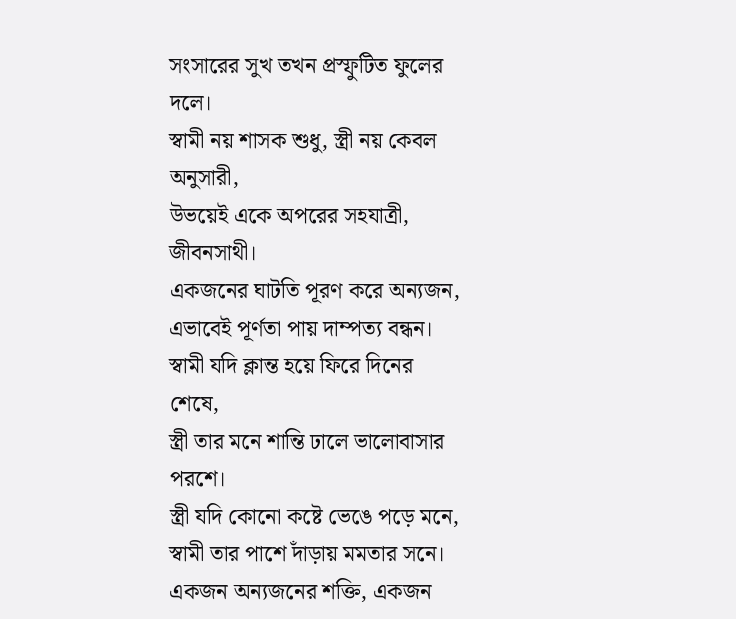সংসারের সুখ তখন প্রস্ফুটিত ফুলের দলে।
স্বামী নয় শাসক শুধু, স্ত্রী নয় কেবল অনুসারী,
উভয়েই একে অপরের সহযাত্রী, জীবনসাথী।
একজনের ঘাটতি পূরণ করে অন্যজন,
এভাবেই পূর্ণতা পায় দাম্পত্য বন্ধন।
স্বামী যদি ক্লান্ত হয়ে ফিরে দিনের শেষে,
স্ত্রী তার মনে শান্তি ঢালে ভালোবাসার পরশে।
স্ত্রী যদি কোনো কষ্টে ভেঙে পড়ে মনে,
স্বামী তার পাশে দাঁড়ায় মমতার সনে।
একজন অন্যজনের শক্তি, একজন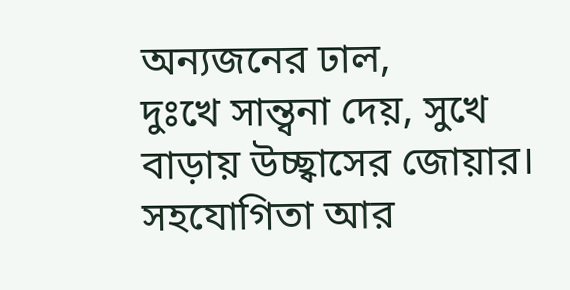অন্যজনের ঢাল,
দুঃখে সান্ত্বনা দেয়, সুখে বাড়ায় উচ্ছ্বাসের জোয়ার।
সহযোগিতা আর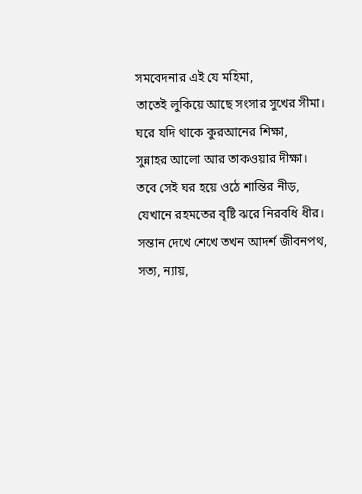সমবেদনার এই যে মহিমা,
তাতেই লুকিয়ে আছে সংসার সুখের সীমা।
ঘরে যদি থাকে কুরআনের শিক্ষা,
সুন্নাহর আলো আর তাকওয়ার দীক্ষা।
তবে সেই ঘর হয়ে ওঠে শান্তির নীড়,
যেখানে রহমতের বৃষ্টি ঝরে নিরবধি ধীর।
সন্তান দেখে শেখে তখন আদর্শ জীবনপথ,
সত্য, ন্যায়,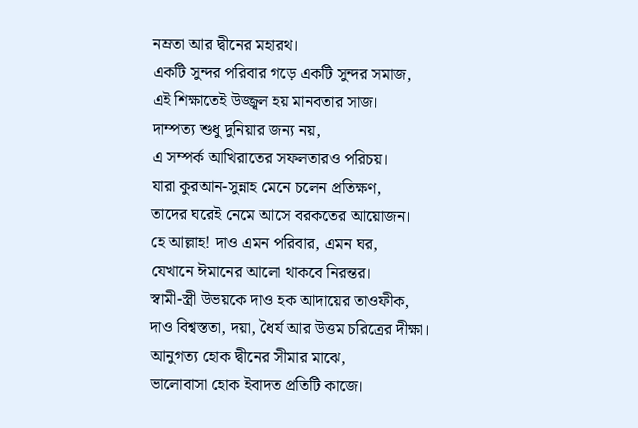নম্রতা আর দ্বীনের মহারথ।
একটি সুন্দর পরিবার গড়ে একটি সুন্দর সমাজ,
এই শিক্ষাতেই উজ্জ্বল হয় মানবতার সাজ।
দাম্পত্য শুধু দুনিয়ার জন্য নয়,
এ সম্পর্ক আখিরাতের সফলতারও পরিচয়।
যারা কুরআন-সুন্নাহ মেনে চলেন প্রতিক্ষণ,
তাদের ঘরেই নেমে আসে বরকতের আয়োজন।
হে আল্লাহ! দাও এমন পরিবার, এমন ঘর,
যেখানে ঈমানের আলো থাকবে নিরন্তর।
স্বামী-স্ত্রী উভয়কে দাও হক আদায়ের তাওফীক,
দাও বিশ্বস্ততা, দয়া, ধৈর্য আর উত্তম চরিত্রের দীক্ষা।
আনুগত্য হোক দ্বীনের সীমার মাঝে,
ভালোবাসা হোক ইবাদত প্রতিটি কাজে।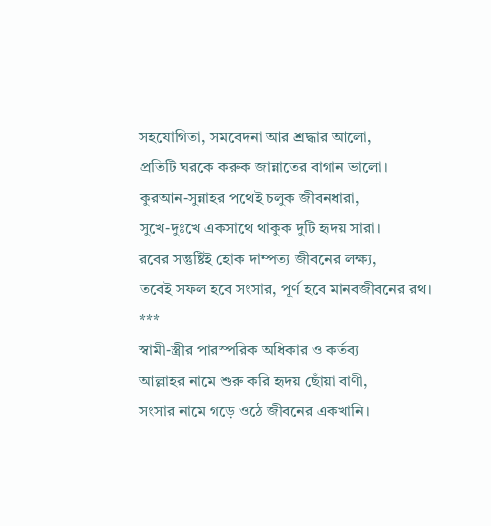সহযোগিতা, সমবেদনা আর শ্রদ্ধার আলো,
প্রতিটি ঘরকে করুক জান্নাতের বাগান ভালো।
কুরআন-সুন্নাহর পথেই চলুক জীবনধারা,
সুখে-দুঃখে একসাথে থাকুক দুটি হৃদয় সারা।
রবের সন্তুষ্টিই হোক দাম্পত্য জীবনের লক্ষ্য,
তবেই সফল হবে সংসার, পূর্ণ হবে মানবজীবনের রথ।
***
স্বামী-স্ত্রীর পারস্পরিক অধিকার ও কর্তব্য
আল্লাহর নামে শুরু করি হৃদয় ছোঁয়া বাণী,
সংসার নামে গড়ে ওঠে জীবনের একখানি।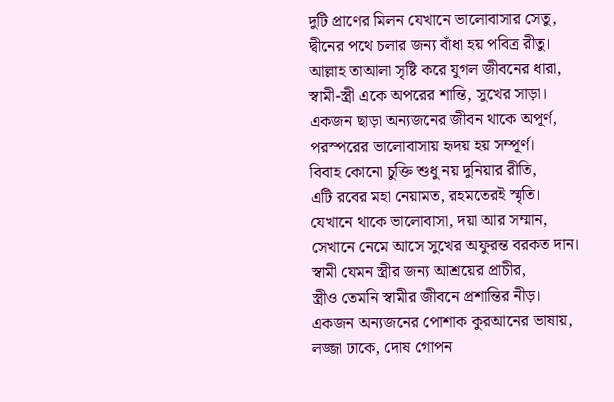দুটি প্রাণের মিলন যেখানে ভালোবাসার সেতু,
দ্বীনের পথে চলার জন্য বাঁধা হয় পবিত্র রীতু।
আল্লাহ তাআলা সৃষ্টি করে যুগল জীবনের ধারা,
স্বামী-স্ত্রী একে অপরের শান্তি, সুখের সাড়া।
একজন ছাড়া অন্যজনের জীবন থাকে অপূর্ণ,
পরস্পরের ভালোবাসায় হৃদয় হয় সম্পূর্ণ।
বিবাহ কোনো চুক্তি শুধু নয় দুনিয়ার রীতি,
এটি রবের মহা নেয়ামত, রহমতেরই স্মৃতি।
যেখানে থাকে ভালোবাসা, দয়া আর সম্মান,
সেখানে নেমে আসে সুখের অফুরন্ত বরকত দান।
স্বামী যেমন স্ত্রীর জন্য আশ্রয়ের প্রাচীর,
স্ত্রীও তেমনি স্বামীর জীবনে প্রশান্তির নীড়।
একজন অন্যজনের পোশাক কুরআনের ভাষায়,
লজ্জা ঢাকে, দোষ গোপন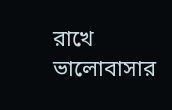রাখে ভালোবাসার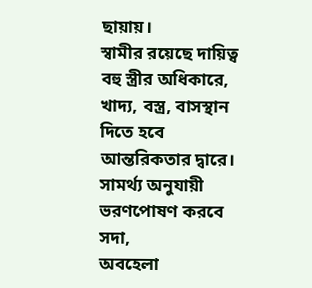ছায়ায়।
স্বামীর রয়েছে দায়িত্ব বহু স্ত্রীর অধিকারে,
খাদ্য, বস্ত্র, বাসস্থান দিতে হবে আন্তরিকতার দ্বারে।
সামর্থ্য অনুযায়ী ভরণপোষণ করবে সদা,
অবহেলা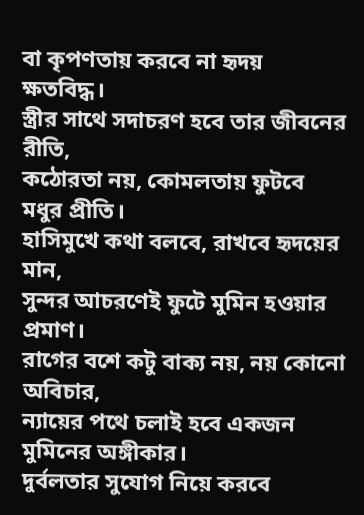বা কৃপণতায় করবে না হৃদয় ক্ষতবিদ্ধ।
স্ত্রীর সাথে সদাচরণ হবে তার জীবনের রীতি,
কঠোরতা নয়, কোমলতায় ফুটবে মধুর প্রীতি।
হাসিমুখে কথা বলবে, রাখবে হৃদয়ের মান,
সুন্দর আচরণেই ফুটে মুমিন হওয়ার প্রমাণ।
রাগের বশে কটু বাক্য নয়, নয় কোনো অবিচার,
ন্যায়ের পথে চলাই হবে একজন মুমিনের অঙ্গীকার।
দুর্বলতার সুযোগ নিয়ে করবে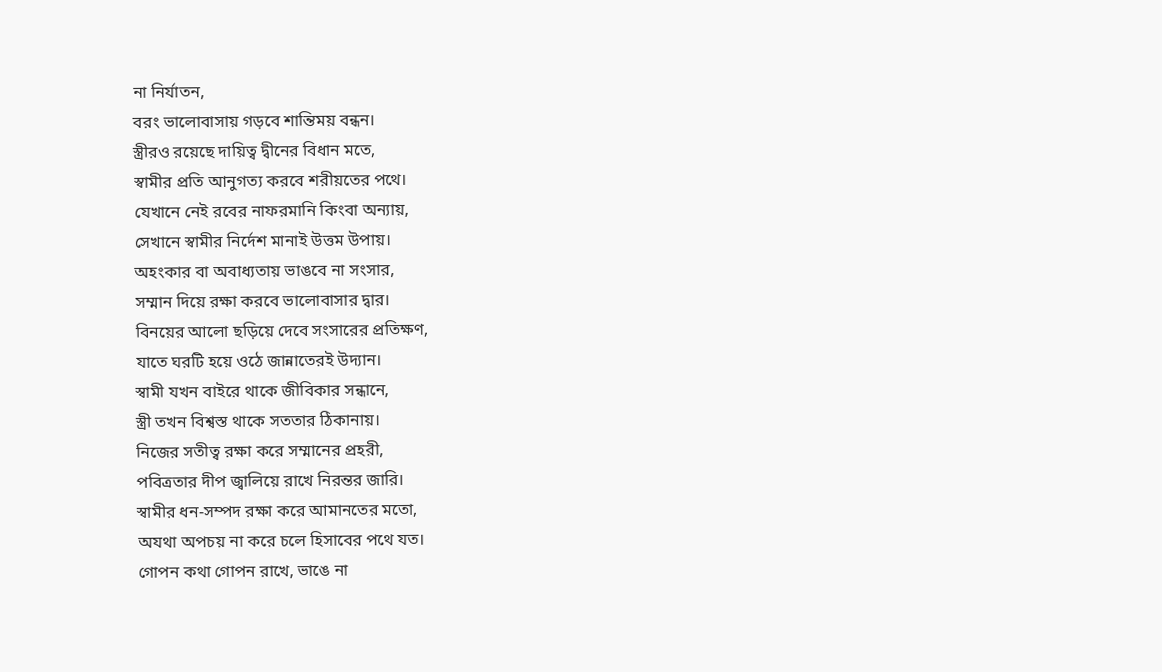না নির্যাতন,
বরং ভালোবাসায় গড়বে শান্তিময় বন্ধন।
স্ত্রীরও রয়েছে দায়িত্ব দ্বীনের বিধান মতে,
স্বামীর প্রতি আনুগত্য করবে শরীয়তের পথে।
যেখানে নেই রবের নাফরমানি কিংবা অন্যায়,
সেখানে স্বামীর নির্দেশ মানাই উত্তম উপায়।
অহংকার বা অবাধ্যতায় ভাঙবে না সংসার,
সম্মান দিয়ে রক্ষা করবে ভালোবাসার দ্বার।
বিনয়ের আলো ছড়িয়ে দেবে সংসারের প্রতিক্ষণ,
যাতে ঘরটি হয়ে ওঠে জান্নাতেরই উদ্যান।
স্বামী যখন বাইরে থাকে জীবিকার সন্ধানে,
স্ত্রী তখন বিশ্বস্ত থাকে সততার ঠিকানায়।
নিজের সতীত্ব রক্ষা করে সম্মানের প্রহরী,
পবিত্রতার দীপ জ্বালিয়ে রাখে নিরন্তর জারি।
স্বামীর ধন-সম্পদ রক্ষা করে আমানতের মতো,
অযথা অপচয় না করে চলে হিসাবের পথে যত।
গোপন কথা গোপন রাখে, ভাঙে না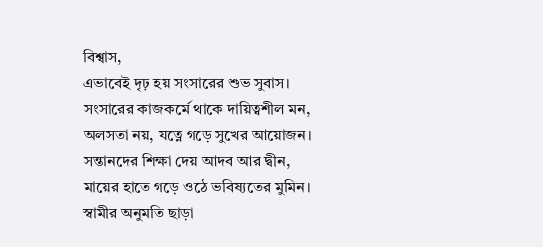বিশ্বাস,
এভাবেই দৃঢ় হয় সংসারের শুভ সুবাস।
সংসারের কাজকর্মে থাকে দায়িত্বশীল মন,
অলসতা নয়, যত্নে গড়ে সুখের আয়োজন।
সন্তানদের শিক্ষা দেয় আদব আর দ্বীন,
মায়ের হাতে গড়ে ওঠে ভবিষ্যতের মুমিন।
স্বামীর অনুমতি ছাড়া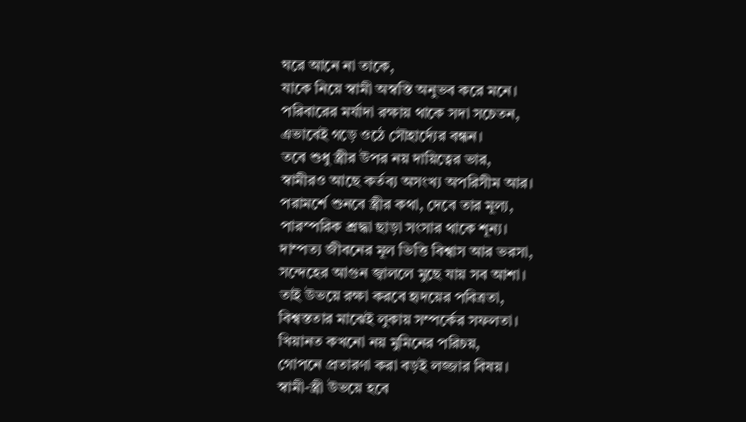ঘরে আনে না তাকে,
যাকে নিয়ে স্বামী অস্বস্তি অনুভব করে মনে।
পরিবারের মর্যাদা রক্ষায় থাকে সদা সচেতন,
এভাবেই গড়ে ওঠে সৌহার্দ্যের বন্ধন।
তবে শুধু স্ত্রীর উপর নয় দায়িত্বের ভার,
স্বামীরও আছে কর্তব্য অসংখ্য অপরিসীম আর।
পরামর্শে শুনবে স্ত্রীর কথা, দেবে তার মূল্য,
পারস্পরিক শ্রদ্ধা ছাড়া সংসার থাকে শূন্য।
দাম্পত্য জীবনের মূল ভিত্তি বিশ্বাস আর ভরসা,
সন্দেহের আগুন জ্বাললে মুছে যায় সব আশা।
তাই উভয়ে রক্ষা করবে হৃদয়ের পবিত্রতা,
বিশ্বস্ততার মাঝেই লুকায় সম্পর্কের সফলতা।
খিয়ানত কখনো নয় মুমিনের পরিচয়,
গোপনে প্রতারণা করা বড়ই লজ্জার বিষয়।
স্বামী-স্ত্রী উভয়ে হবে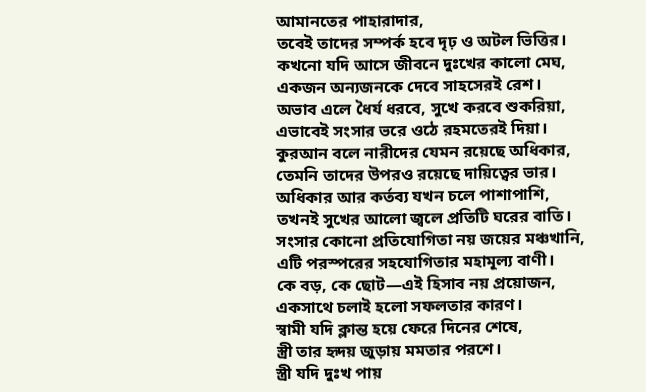আমানতের পাহারাদার,
তবেই তাদের সম্পর্ক হবে দৃঢ় ও অটল ভিত্তির।
কখনো যদি আসে জীবনে দুঃখের কালো মেঘ,
একজন অন্যজনকে দেবে সাহসেরই রেশ।
অভাব এলে ধৈর্য ধরবে, সুখে করবে শুকরিয়া,
এভাবেই সংসার ভরে ওঠে রহমতেরই দিয়া।
কুরআন বলে নারীদের যেমন রয়েছে অধিকার,
তেমনি তাদের উপরও রয়েছে দায়িত্বের ভার।
অধিকার আর কর্তব্য যখন চলে পাশাপাশি,
তখনই সুখের আলো জ্বলে প্রতিটি ঘরের বাতি।
সংসার কোনো প্রতিযোগিতা নয় জয়ের মঞ্চখানি,
এটি পরস্পরের সহযোগিতার মহামূল্য বাণী।
কে বড়, কে ছোট—এই হিসাব নয় প্রয়োজন,
একসাথে চলাই হলো সফলতার কারণ।
স্বামী যদি ক্লান্ত হয়ে ফেরে দিনের শেষে,
স্ত্রী তার হৃদয় জুড়ায় মমতার পরশে।
স্ত্রী যদি দুঃখ পায়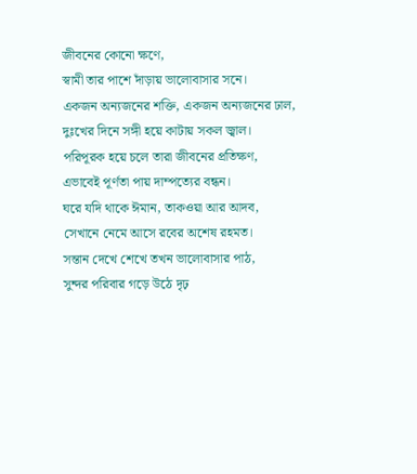জীবনের কোনো ক্ষণে,
স্বামী তার পাশে দাঁড়ায় ভালোবাসার সনে।
একজন অন্যজনের শক্তি, একজন অন্যজনের ঢাল,
দুঃখের দিনে সঙ্গী হয়ে কাটায় সকল জ্বাল।
পরিপূরক হয়ে চলে তারা জীবনের প্রতিক্ষণ,
এভাবেই পূর্ণতা পায় দাম্পত্যের বন্ধন।
ঘরে যদি থাকে ঈমান, তাকওয়া আর আদব,
সেখানে নেমে আসে রবের অশেষ রহমত।
সন্তান দেখে শেখে তখন ভালোবাসার পাঠ,
সুন্দর পরিবার গড়ে উঠে দৃঢ়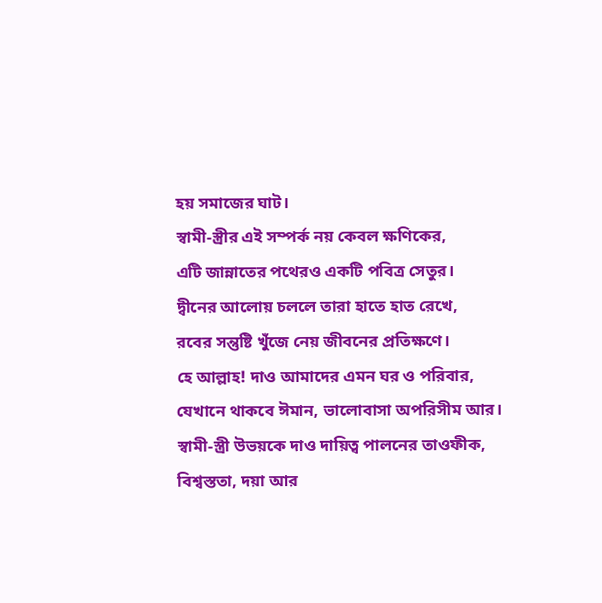হয় সমাজের ঘাট।
স্বামী-স্ত্রীর এই সম্পর্ক নয় কেবল ক্ষণিকের,
এটি জান্নাতের পথেরও একটি পবিত্র সেতুর।
দ্বীনের আলোয় চললে তারা হাতে হাত রেখে,
রবের সন্তুষ্টি খুঁজে নেয় জীবনের প্রতিক্ষণে।
হে আল্লাহ! দাও আমাদের এমন ঘর ও পরিবার,
যেখানে থাকবে ঈমান, ভালোবাসা অপরিসীম আর।
স্বামী-স্ত্রী উভয়কে দাও দায়িত্ব পালনের তাওফীক,
বিশ্বস্ততা, দয়া আর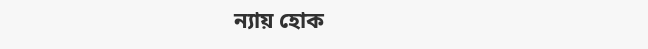ন্যায় হোক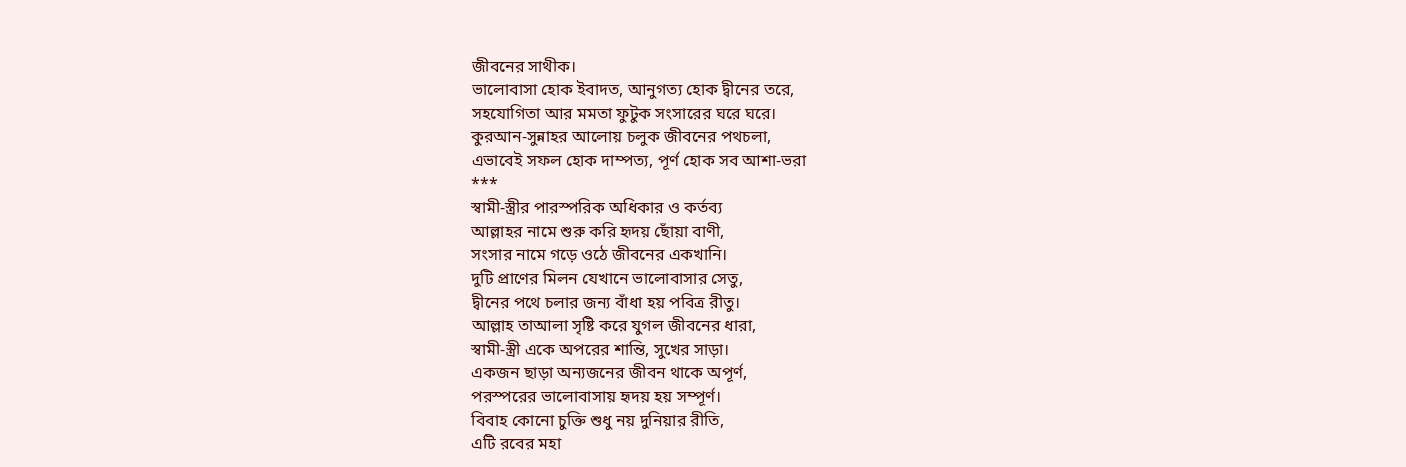জীবনের সাথীক।
ভালোবাসা হোক ইবাদত, আনুগত্য হোক দ্বীনের তরে,
সহযোগিতা আর মমতা ফুটুক সংসারের ঘরে ঘরে।
কুরআন-সুন্নাহর আলোয় চলুক জীবনের পথচলা,
এভাবেই সফল হোক দাম্পত্য, পূর্ণ হোক সব আশা-ভরা
***
স্বামী-স্ত্রীর পারস্পরিক অধিকার ও কর্তব্য
আল্লাহর নামে শুরু করি হৃদয় ছোঁয়া বাণী,
সংসার নামে গড়ে ওঠে জীবনের একখানি।
দুটি প্রাণের মিলন যেখানে ভালোবাসার সেতু,
দ্বীনের পথে চলার জন্য বাঁধা হয় পবিত্র রীতু।
আল্লাহ তাআলা সৃষ্টি করে যুগল জীবনের ধারা,
স্বামী-স্ত্রী একে অপরের শান্তি, সুখের সাড়া।
একজন ছাড়া অন্যজনের জীবন থাকে অপূর্ণ,
পরস্পরের ভালোবাসায় হৃদয় হয় সম্পূর্ণ।
বিবাহ কোনো চুক্তি শুধু নয় দুনিয়ার রীতি,
এটি রবের মহা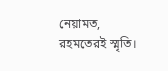নেয়ামত, রহমতেরই স্মৃতি।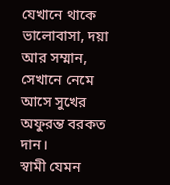যেখানে থাকে ভালোবাসা, দয়া আর সম্মান,
সেখানে নেমে আসে সুখের অফুরন্ত বরকত দান।
স্বামী যেমন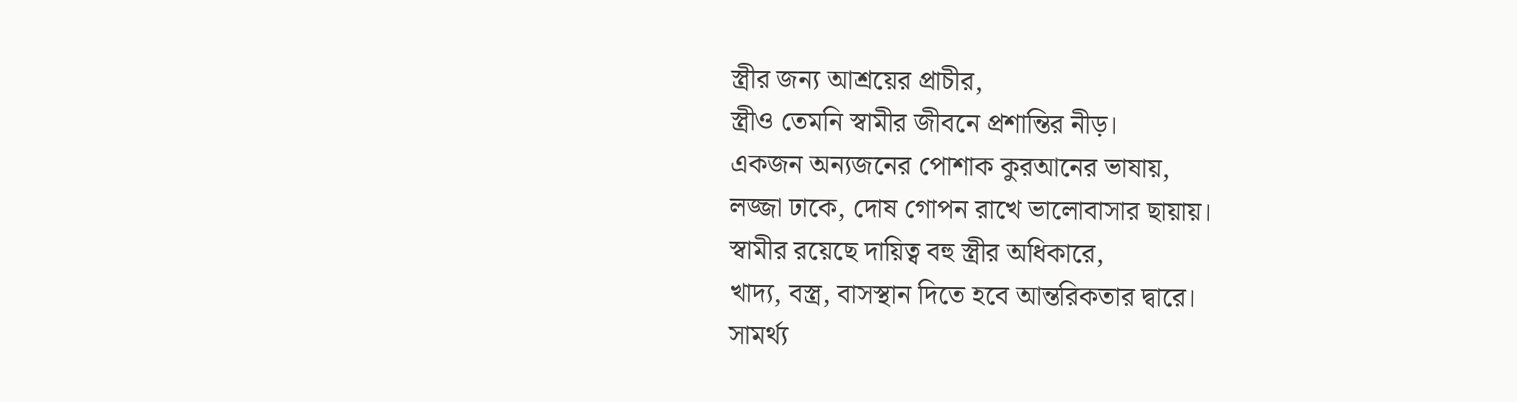স্ত্রীর জন্য আশ্রয়ের প্রাচীর,
স্ত্রীও তেমনি স্বামীর জীবনে প্রশান্তির নীড়।
একজন অন্যজনের পোশাক কুরআনের ভাষায়,
লজ্জা ঢাকে, দোষ গোপন রাখে ভালোবাসার ছায়ায়।
স্বামীর রয়েছে দায়িত্ব বহু স্ত্রীর অধিকারে,
খাদ্য, বস্ত্র, বাসস্থান দিতে হবে আন্তরিকতার দ্বারে।
সামর্থ্য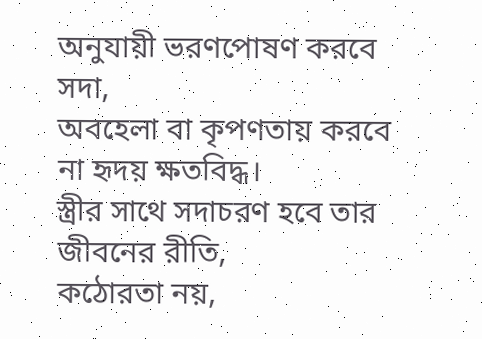অনুযায়ী ভরণপোষণ করবে সদা,
অবহেলা বা কৃপণতায় করবে না হৃদয় ক্ষতবিদ্ধ।
স্ত্রীর সাথে সদাচরণ হবে তার জীবনের রীতি,
কঠোরতা নয়,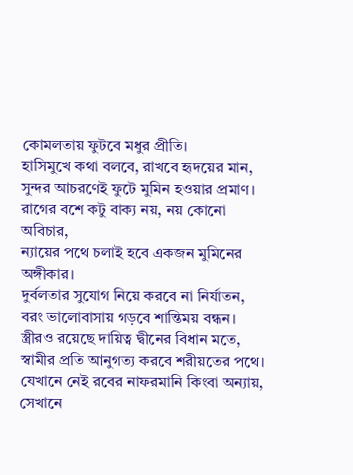কোমলতায় ফুটবে মধুর প্রীতি।
হাসিমুখে কথা বলবে, রাখবে হৃদয়ের মান,
সুন্দর আচরণেই ফুটে মুমিন হওয়ার প্রমাণ।
রাগের বশে কটু বাক্য নয়, নয় কোনো অবিচার,
ন্যায়ের পথে চলাই হবে একজন মুমিনের অঙ্গীকার।
দুর্বলতার সুযোগ নিয়ে করবে না নির্যাতন,
বরং ভালোবাসায় গড়বে শান্তিময় বন্ধন।
স্ত্রীরও রয়েছে দায়িত্ব দ্বীনের বিধান মতে,
স্বামীর প্রতি আনুগত্য করবে শরীয়তের পথে।
যেখানে নেই রবের নাফরমানি কিংবা অন্যায়,
সেখানে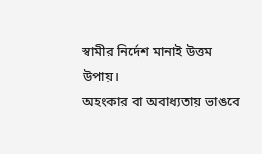স্বামীর নির্দেশ মানাই উত্তম উপায়।
অহংকার বা অবাধ্যতায় ভাঙবে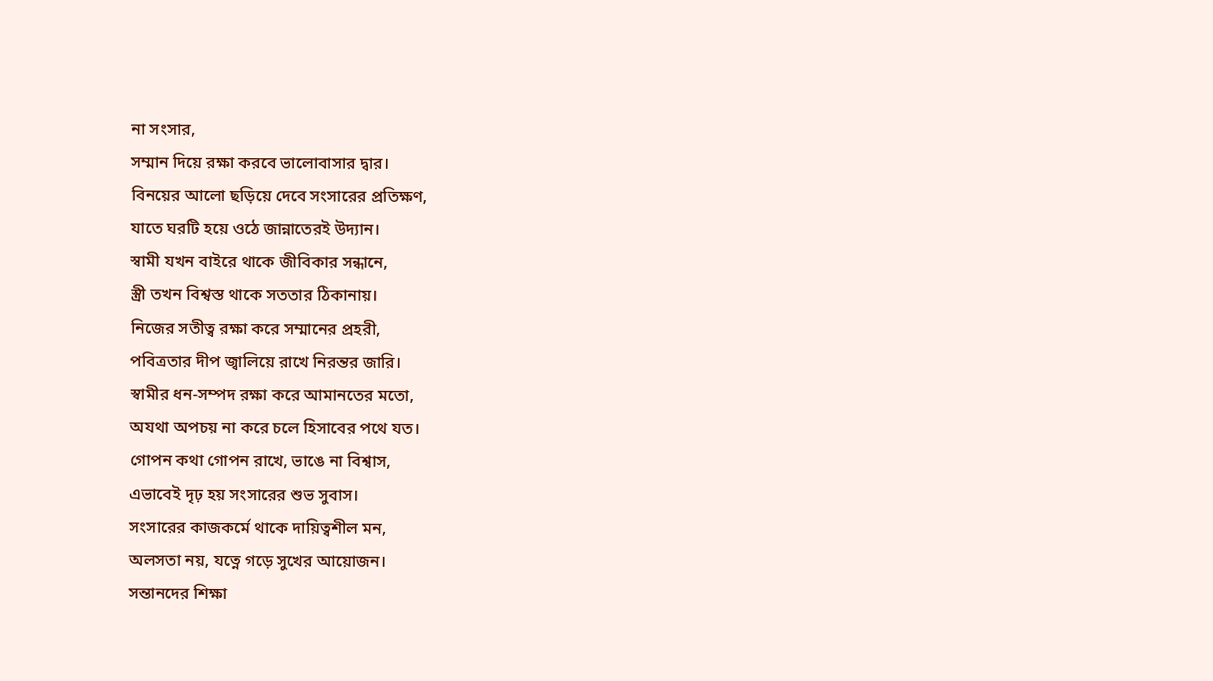না সংসার,
সম্মান দিয়ে রক্ষা করবে ভালোবাসার দ্বার।
বিনয়ের আলো ছড়িয়ে দেবে সংসারের প্রতিক্ষণ,
যাতে ঘরটি হয়ে ওঠে জান্নাতেরই উদ্যান।
স্বামী যখন বাইরে থাকে জীবিকার সন্ধানে,
স্ত্রী তখন বিশ্বস্ত থাকে সততার ঠিকানায়।
নিজের সতীত্ব রক্ষা করে সম্মানের প্রহরী,
পবিত্রতার দীপ জ্বালিয়ে রাখে নিরন্তর জারি।
স্বামীর ধন-সম্পদ রক্ষা করে আমানতের মতো,
অযথা অপচয় না করে চলে হিসাবের পথে যত।
গোপন কথা গোপন রাখে, ভাঙে না বিশ্বাস,
এভাবেই দৃঢ় হয় সংসারের শুভ সুবাস।
সংসারের কাজকর্মে থাকে দায়িত্বশীল মন,
অলসতা নয়, যত্নে গড়ে সুখের আয়োজন।
সন্তানদের শিক্ষা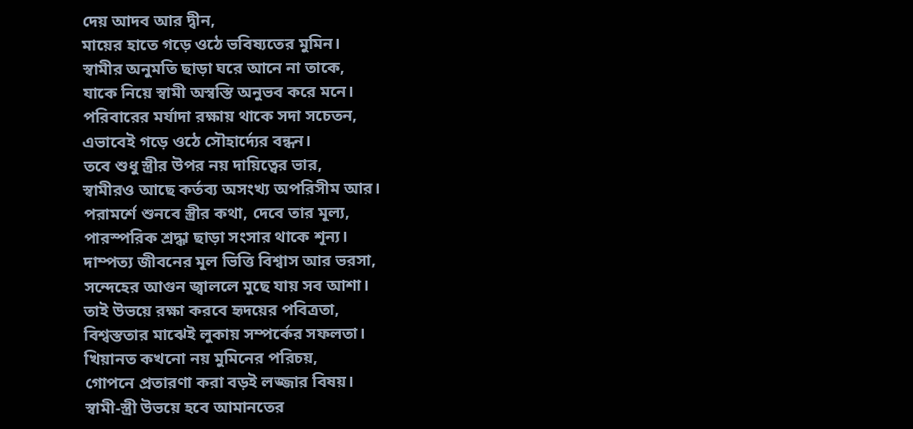দেয় আদব আর দ্বীন,
মায়ের হাতে গড়ে ওঠে ভবিষ্যতের মুমিন।
স্বামীর অনুমতি ছাড়া ঘরে আনে না তাকে,
যাকে নিয়ে স্বামী অস্বস্তি অনুভব করে মনে।
পরিবারের মর্যাদা রক্ষায় থাকে সদা সচেতন,
এভাবেই গড়ে ওঠে সৌহার্দ্যের বন্ধন।
তবে শুধু স্ত্রীর উপর নয় দায়িত্বের ভার,
স্বামীরও আছে কর্তব্য অসংখ্য অপরিসীম আর।
পরামর্শে শুনবে স্ত্রীর কথা, দেবে তার মূল্য,
পারস্পরিক শ্রদ্ধা ছাড়া সংসার থাকে শূন্য।
দাম্পত্য জীবনের মূল ভিত্তি বিশ্বাস আর ভরসা,
সন্দেহের আগুন জ্বাললে মুছে যায় সব আশা।
তাই উভয়ে রক্ষা করবে হৃদয়ের পবিত্রতা,
বিশ্বস্ততার মাঝেই লুকায় সম্পর্কের সফলতা।
খিয়ানত কখনো নয় মুমিনের পরিচয়,
গোপনে প্রতারণা করা বড়ই লজ্জার বিষয়।
স্বামী-স্ত্রী উভয়ে হবে আমানতের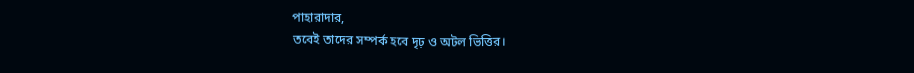পাহারাদার,
তবেই তাদের সম্পর্ক হবে দৃঢ় ও অটল ভিত্তির।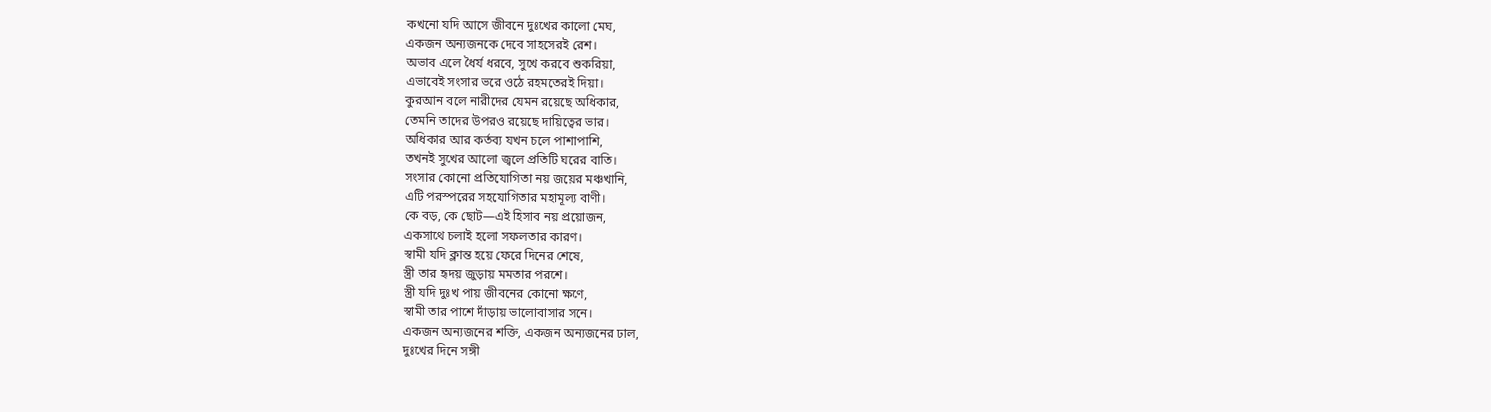কখনো যদি আসে জীবনে দুঃখের কালো মেঘ,
একজন অন্যজনকে দেবে সাহসেরই রেশ।
অভাব এলে ধৈর্য ধরবে, সুখে করবে শুকরিয়া,
এভাবেই সংসার ভরে ওঠে রহমতেরই দিয়া।
কুরআন বলে নারীদের যেমন রয়েছে অধিকার,
তেমনি তাদের উপরও রয়েছে দায়িত্বের ভার।
অধিকার আর কর্তব্য যখন চলে পাশাপাশি,
তখনই সুখের আলো জ্বলে প্রতিটি ঘরের বাতি।
সংসার কোনো প্রতিযোগিতা নয় জয়ের মঞ্চখানি,
এটি পরস্পরের সহযোগিতার মহামূল্য বাণী।
কে বড়, কে ছোট—এই হিসাব নয় প্রয়োজন,
একসাথে চলাই হলো সফলতার কারণ।
স্বামী যদি ক্লান্ত হয়ে ফেরে দিনের শেষে,
স্ত্রী তার হৃদয় জুড়ায় মমতার পরশে।
স্ত্রী যদি দুঃখ পায় জীবনের কোনো ক্ষণে,
স্বামী তার পাশে দাঁড়ায় ভালোবাসার সনে।
একজন অন্যজনের শক্তি, একজন অন্যজনের ঢাল,
দুঃখের দিনে সঙ্গী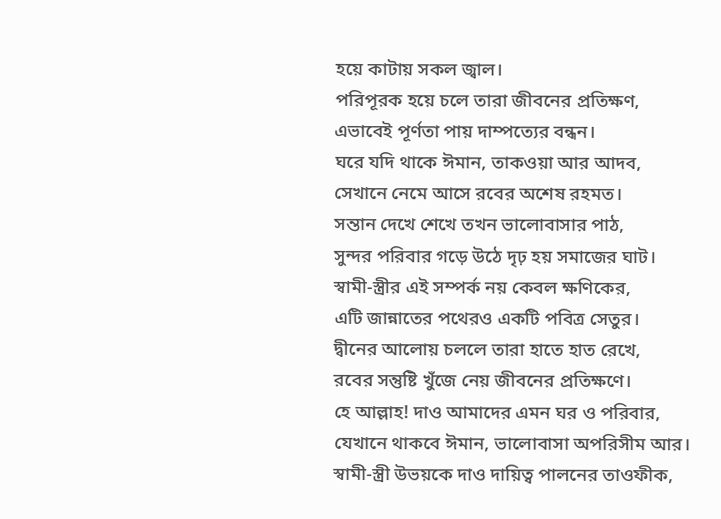হয়ে কাটায় সকল জ্বাল।
পরিপূরক হয়ে চলে তারা জীবনের প্রতিক্ষণ,
এভাবেই পূর্ণতা পায় দাম্পত্যের বন্ধন।
ঘরে যদি থাকে ঈমান, তাকওয়া আর আদব,
সেখানে নেমে আসে রবের অশেষ রহমত।
সন্তান দেখে শেখে তখন ভালোবাসার পাঠ,
সুন্দর পরিবার গড়ে উঠে দৃঢ় হয় সমাজের ঘাট।
স্বামী-স্ত্রীর এই সম্পর্ক নয় কেবল ক্ষণিকের,
এটি জান্নাতের পথেরও একটি পবিত্র সেতুর।
দ্বীনের আলোয় চললে তারা হাতে হাত রেখে,
রবের সন্তুষ্টি খুঁজে নেয় জীবনের প্রতিক্ষণে।
হে আল্লাহ! দাও আমাদের এমন ঘর ও পরিবার,
যেখানে থাকবে ঈমান, ভালোবাসা অপরিসীম আর।
স্বামী-স্ত্রী উভয়কে দাও দায়িত্ব পালনের তাওফীক,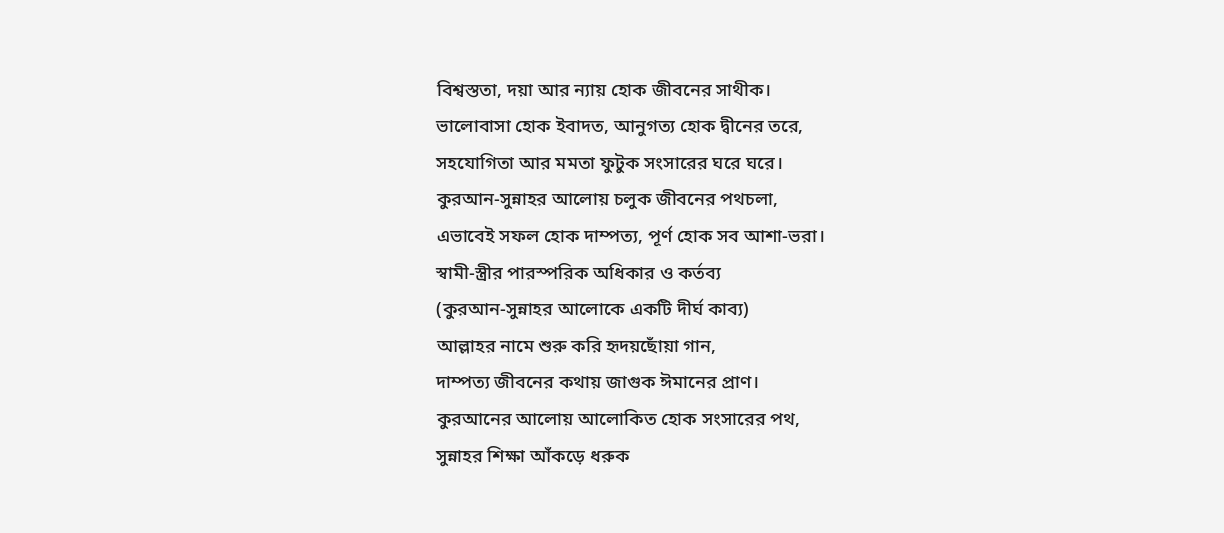বিশ্বস্ততা, দয়া আর ন্যায় হোক জীবনের সাথীক।
ভালোবাসা হোক ইবাদত, আনুগত্য হোক দ্বীনের তরে,
সহযোগিতা আর মমতা ফুটুক সংসারের ঘরে ঘরে।
কুরআন-সুন্নাহর আলোয় চলুক জীবনের পথচলা,
এভাবেই সফল হোক দাম্পত্য, পূর্ণ হোক সব আশা-ভরা।
স্বামী-স্ত্রীর পারস্পরিক অধিকার ও কর্তব্য
(কুরআন-সুন্নাহর আলোকে একটি দীর্ঘ কাব্য)
আল্লাহর নামে শুরু করি হৃদয়ছোঁয়া গান,
দাম্পত্য জীবনের কথায় জাগুক ঈমানের প্রাণ।
কুরআনের আলোয় আলোকিত হোক সংসারের পথ,
সুন্নাহর শিক্ষা আঁকড়ে ধরুক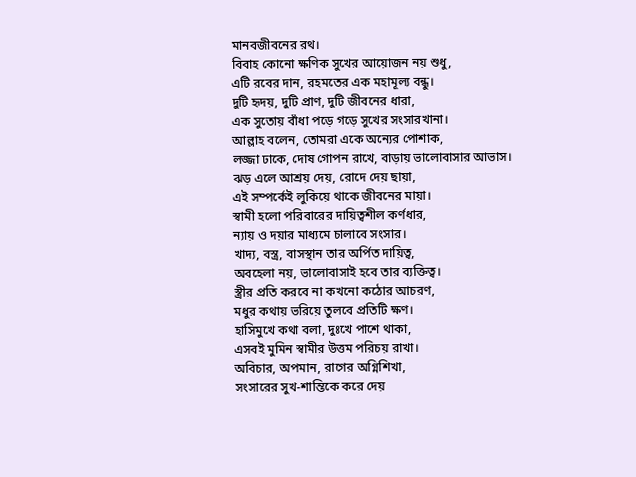মানবজীবনের রথ।
বিবাহ কোনো ক্ষণিক সুখের আয়োজন নয় শুধু,
এটি রবের দান, রহমতের এক মহামূল্য বন্ধু।
দুটি হৃদয়, দুটি প্রাণ, দুটি জীবনের ধারা,
এক সুতোয় বাঁধা পড়ে গড়ে সুখের সংসারখানা।
আল্লাহ বলেন, তোমরা একে অন্যের পোশাক,
লজ্জা ঢাকে, দোষ গোপন রাখে, বাড়ায় ভালোবাসার আভাস।
ঝড় এলে আশ্রয় দেয়, রোদে দেয় ছায়া,
এই সম্পর্কেই লুকিয়ে থাকে জীবনের মায়া।
স্বামী হলো পরিবারের দায়িত্বশীল কর্ণধার,
ন্যায় ও দয়ার মাধ্যমে চালাবে সংসার।
খাদ্য, বস্ত্র, বাসস্থান তার অর্পিত দায়িত্ব,
অবহেলা নয়, ভালোবাসাই হবে তার ব্যক্তিত্ব।
স্ত্রীর প্রতি করবে না কখনো কঠোর আচরণ,
মধুর কথায় ভরিয়ে তুলবে প্রতিটি ক্ষণ।
হাসিমুখে কথা বলা, দুঃখে পাশে থাকা,
এসবই মুমিন স্বামীর উত্তম পরিচয় রাখা।
অবিচার, অপমান, রাগের অগ্নিশিখা,
সংসারের সুখ-শান্তিকে করে দেয়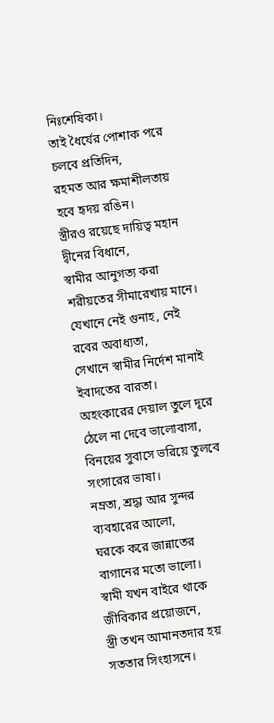নিঃশেষিকা।
তাই ধৈর্যের পোশাক পরে চলবে প্রতিদিন,
রহমত আর ক্ষমাশীলতায় হবে হৃদয় রঙিন।
স্ত্রীরও রয়েছে দায়িত্ব মহান দ্বীনের বিধানে,
স্বামীর আনুগত্য করা শরীয়তের সীমারেখায় মানে।
যেখানে নেই গুনাহ, নেই রবের অবাধ্যতা,
সেখানে স্বামীর নির্দেশ মানাই ইবাদতের বারতা।
অহংকারের দেয়াল তুলে দূরে ঠেলে না দেবে ভালোবাসা,
বিনয়ের সুবাসে ভরিয়ে তুলবে সংসারের ভাষা।
নম্রতা, শ্রদ্ধা আর সুন্দর ব্যবহারের আলো,
ঘরকে করে জান্নাতের বাগানের মতো ভালো।
স্বামী যখন বাইরে থাকে জীবিকার প্রয়োজনে,
স্ত্রী তখন আমানতদার হয় সততার সিংহাসনে।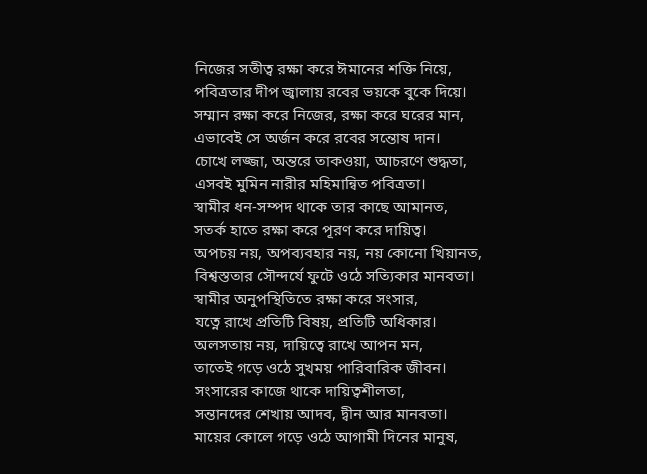নিজের সতীত্ব রক্ষা করে ঈমানের শক্তি নিয়ে,
পবিত্রতার দীপ জ্বালায় রবের ভয়কে বুকে দিয়ে।
সম্মান রক্ষা করে নিজের, রক্ষা করে ঘরের মান,
এভাবেই সে অর্জন করে রবের সন্তোষ দান।
চোখে লজ্জা, অন্তরে তাকওয়া, আচরণে শুদ্ধতা,
এসবই মুমিন নারীর মহিমান্বিত পবিত্রতা।
স্বামীর ধন-সম্পদ থাকে তার কাছে আমানত,
সতর্ক হাতে রক্ষা করে পূরণ করে দায়িত্ব।
অপচয় নয়, অপব্যবহার নয়, নয় কোনো খিয়ানত,
বিশ্বস্ততার সৌন্দর্যে ফুটে ওঠে সত্যিকার মানবতা।
স্বামীর অনুপস্থিতিতে রক্ষা করে সংসার,
যত্নে রাখে প্রতিটি বিষয়, প্রতিটি অধিকার।
অলসতায় নয়, দায়িত্বে রাখে আপন মন,
তাতেই গড়ে ওঠে সুখময় পারিবারিক জীবন।
সংসারের কাজে থাকে দায়িত্বশীলতা,
সন্তানদের শেখায় আদব, দ্বীন আর মানবতা।
মায়ের কোলে গড়ে ওঠে আগামী দিনের মানুষ,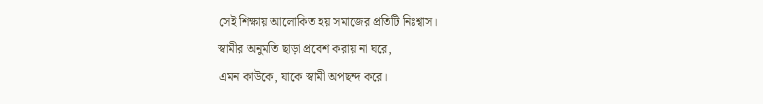সেই শিক্ষায় আলোকিত হয় সমাজের প্রতিটি নিঃশ্বাস।
স্বামীর অনুমতি ছাড়া প্রবেশ করায় না ঘরে,
এমন কাউকে, যাকে স্বামী অপছন্দ করে।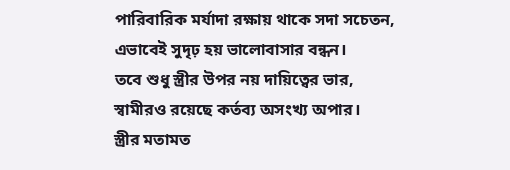পারিবারিক মর্যাদা রক্ষায় থাকে সদা সচেতন,
এভাবেই সুদৃঢ় হয় ভালোবাসার বন্ধন।
তবে শুধু স্ত্রীর উপর নয় দায়িত্বের ভার,
স্বামীরও রয়েছে কর্তব্য অসংখ্য অপার।
স্ত্রীর মতামত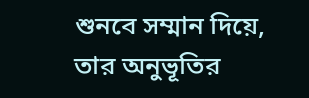শুনবে সম্মান দিয়ে,
তার অনুভূতির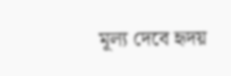মূল্য দেবে হৃদয়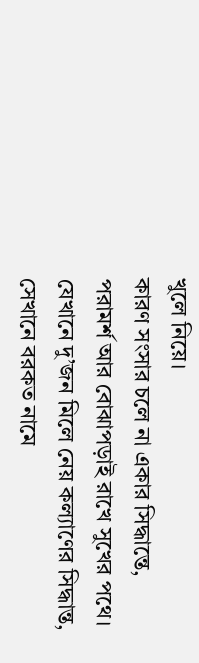খুলে নিয়ে।
কারণ সংসার চলে না একার সিদ্ধান্তে,
পরামর্শ আর বোঝাপড়াই রাখে সুখের পথে।
যেখানে দু’জন মিলে নেয় কল্যাণের সিদ্ধান্ত,
সেখানে বরকত নামে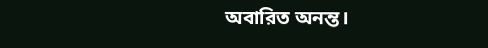অবারিত অনন্ত।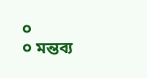০
০ মন্তব্য